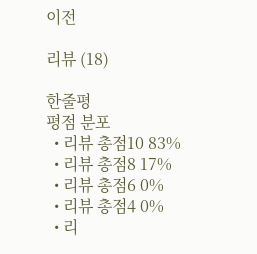이전

리뷰 (18)

한줄평
평점 분포
  • 리뷰 총점10 83%
  • 리뷰 총점8 17%
  • 리뷰 총점6 0%
  • 리뷰 총점4 0%
  • 리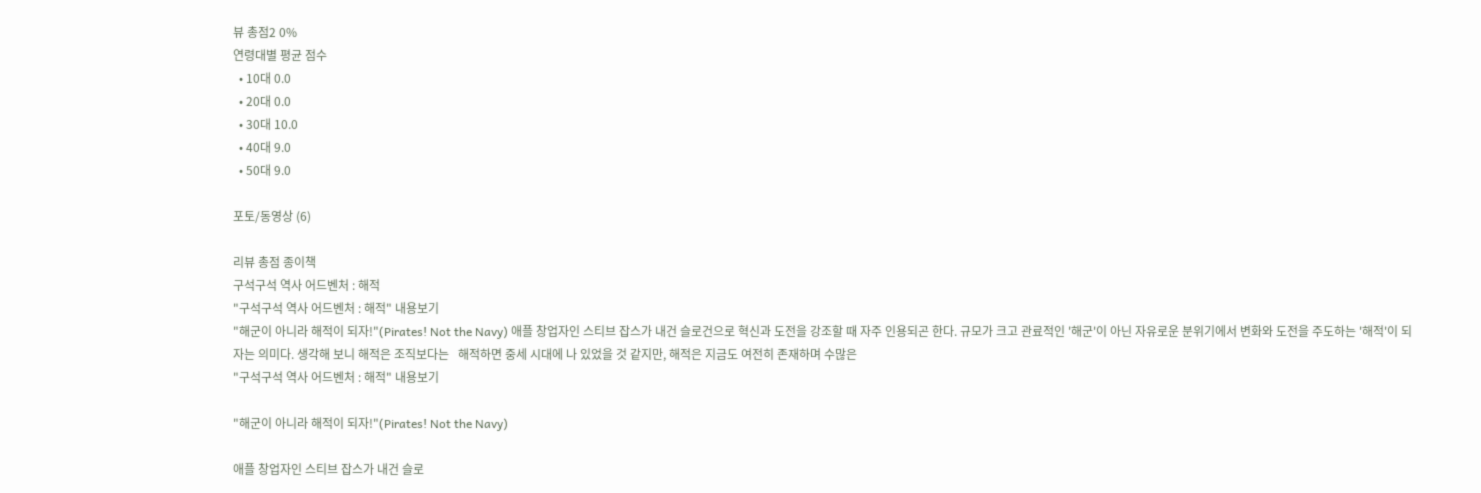뷰 총점2 0%
연령대별 평균 점수
  • 10대 0.0
  • 20대 0.0
  • 30대 10.0
  • 40대 9.0
  • 50대 9.0

포토/동영상 (6)

리뷰 총점 종이책
구석구석 역사 어드벤처 : 해적
"구석구석 역사 어드벤처 : 해적" 내용보기
"해군이 아니라 해적이 되자!"(Pirates! Not the Navy) 애플 창업자인 스티브 잡스가 내건 슬로건으로 혁신과 도전을 강조할 때 자주 인용되곤 한다. 규모가 크고 관료적인 '해군'이 아닌 자유로운 분위기에서 변화와 도전을 주도하는 '해적'이 되자는 의미다. 생각해 보니 해적은 조직보다는   해적하면 중세 시대에 나 있었을 것 같지만, 해적은 지금도 여전히 존재하며 수많은
"구석구석 역사 어드벤처 : 해적" 내용보기

"해군이 아니라 해적이 되자!"(Pirates! Not the Navy)

애플 창업자인 스티브 잡스가 내건 슬로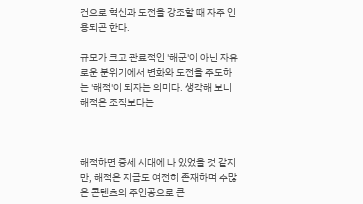건으로 혁신과 도전을 강조할 때 자주 인용되곤 한다.

규모가 크고 관료적인 '해군'이 아닌 자유로운 분위기에서 변화와 도전을 주도하는 '해적'이 되자는 의미다. 생각해 보니 해적은 조직보다는



해적하면 중세 시대에 나 있었을 것 같지만, 해적은 지금도 여전히 존재하며 수많은 콘텐츠의 주인공으로 큰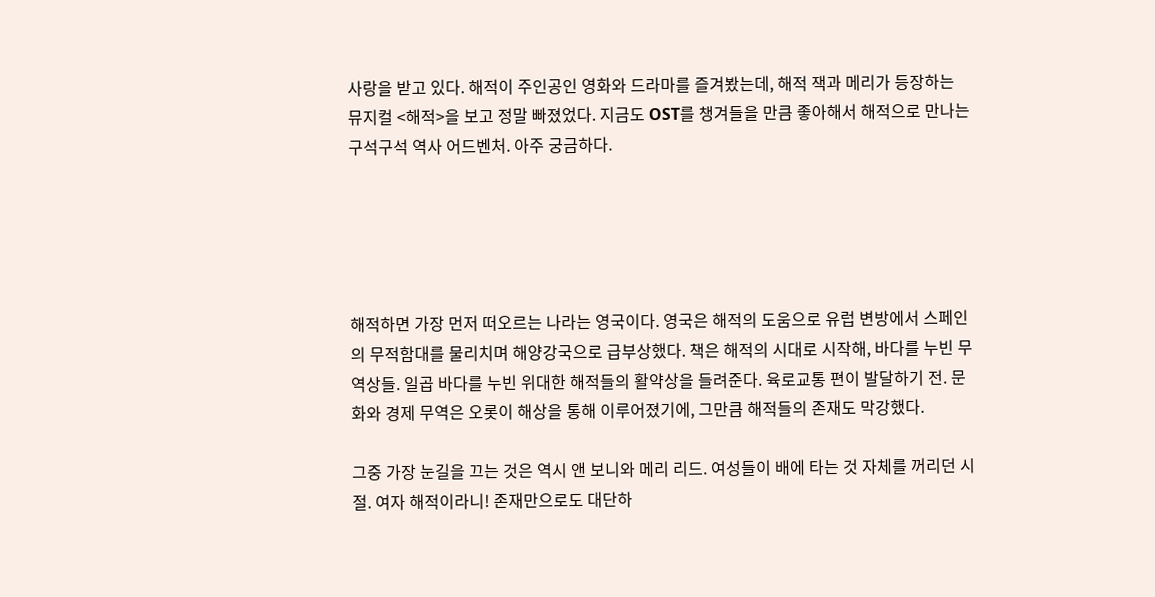사랑을 받고 있다. 해적이 주인공인 영화와 드라마를 즐겨봤는데, 해적 잭과 메리가 등장하는 뮤지컬 <해적>을 보고 정말 빠졌었다. 지금도 OST를 챙겨들을 만큼 좋아해서 해적으로 만나는 구석구석 역사 어드벤처. 아주 궁금하다.





해적하면 가장 먼저 떠오르는 나라는 영국이다. 영국은 해적의 도움으로 유럽 변방에서 스페인의 무적함대를 물리치며 해양강국으로 급부상했다. 책은 해적의 시대로 시작해, 바다를 누빈 무역상들. 일곱 바다를 누빈 위대한 해적들의 활약상을 들려준다. 육로교통 편이 발달하기 전. 문화와 경제 무역은 오롯이 해상을 통해 이루어졌기에, 그만큼 해적들의 존재도 막강했다.

그중 가장 눈길을 끄는 것은 역시 앤 보니와 메리 리드. 여성들이 배에 타는 것 자체를 꺼리던 시절. 여자 해적이라니! 존재만으로도 대단하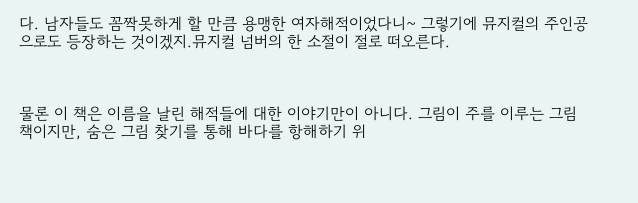다. 남자들도 꼼짝못하게 할 만큼 용맹한 여자해적이었다니~ 그렇기에 뮤지컬의 주인공으로도 등장하는 것이겠지.뮤지컬 넘버의 한 소절이 절로 떠오른다.



물론 이 책은 이름을 날린 해적들에 대한 이야기만이 아니다. 그림이 주를 이루는 그림책이지만, 숨은 그림 찾기를 통해 바다를 항해하기 위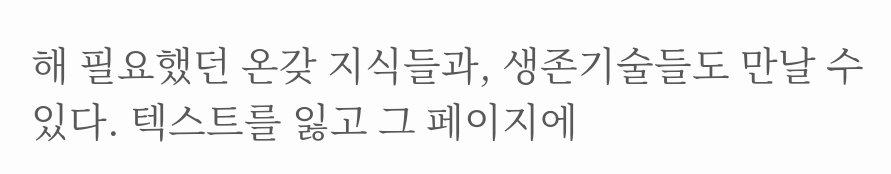해 필요했던 온갖 지식들과, 생존기술들도 만날 수 있다. 텍스트를 잃고 그 페이지에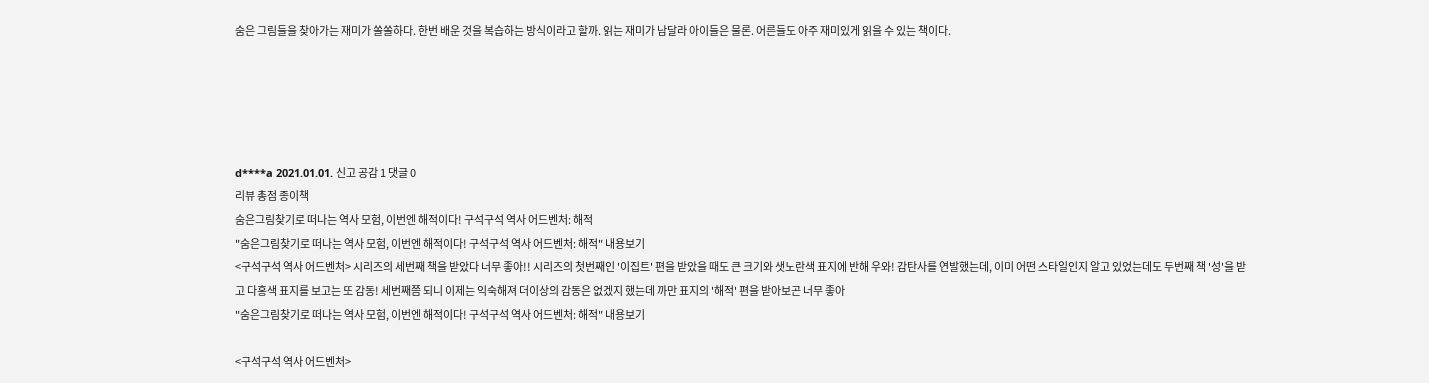숨은 그림들을 찾아가는 재미가 쏠쏠하다. 한번 배운 것을 복습하는 방식이라고 할까. 읽는 재미가 남달라 아이들은 물론. 어른들도 아주 재미있게 읽을 수 있는 책이다.





d****a 2021.01.01. 신고 공감 1 댓글 0
리뷰 총점 종이책
숨은그림찾기로 떠나는 역사 모험, 이번엔 해적이다! 구석구석 역사 어드벤처: 해적
"숨은그림찾기로 떠나는 역사 모험, 이번엔 해적이다! 구석구석 역사 어드벤처: 해적" 내용보기
<구석구석 역사 어드벤처> 시리즈의 세번째 책을 받았다 너무 좋아!! 시리즈의 첫번째인 '이집트' 편을 받았을 때도 큰 크기와 샛노란색 표지에 반해 우와! 감탄사를 연발했는데, 이미 어떤 스타일인지 알고 있었는데도 두번째 책 '성'을 받고 다홍색 표지를 보고는 또 감동! 세번째쯤 되니 이제는 익숙해져 더이상의 감동은 없겠지 했는데 까만 표지의 '해적' 편을 받아보곤 너무 좋아
"숨은그림찾기로 떠나는 역사 모험, 이번엔 해적이다! 구석구석 역사 어드벤처: 해적" 내용보기

<구석구석 역사 어드벤처>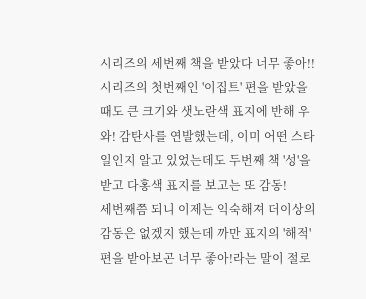시리즈의 세번째 책을 받았다 너무 좋아!!
시리즈의 첫번째인 '이집트' 편을 받았을 때도 큰 크기와 샛노란색 표지에 반해 우와! 감탄사를 연발했는데, 이미 어떤 스타일인지 알고 있었는데도 두번째 책 '성'을 받고 다홍색 표지를 보고는 또 감동!
세번째쯤 되니 이제는 익숙해져 더이상의 감동은 없겠지 했는데 까만 표지의 '해적' 편을 받아보곤 너무 좋아!라는 말이 절로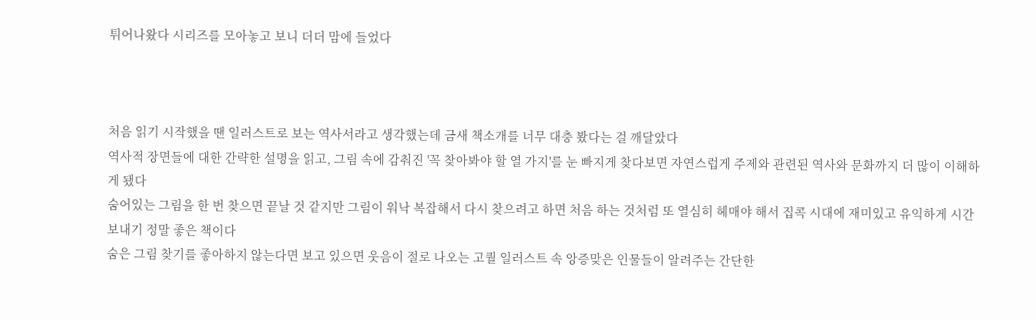튀어나왔다 시리즈를 모아놓고 보니 더더 맘에 들었다



처음 읽기 시작했을 땐 일러스트로 보는 역사서라고 생각했는데 금새 책소개를 너무 대충 봤다는 걸 깨달았다
역사적 장면들에 대한 간략한 설명을 읽고, 그림 속에 감춰진 '꼭 찾아봐야 할 열 가지'를 눈 빠지게 찾다보면 자연스럽게 주제와 관련된 역사와 문화까지 더 많이 이해하게 됐다
숨어있는 그림을 한 번 찾으면 끝날 것 같지만 그림이 워낙 복잡해서 다시 찾으려고 하면 처음 하는 것처럼 또 열심히 헤매야 해서 집콕 시대에 재미있고 유익하게 시간보내기 정말 좋은 책이다
숨은 그림 찾기를 좋아하지 않는다면 보고 있으면 웃음이 절로 나오는 고퀄 일러스트 속 앙증맞은 인물들이 알려주는 간단한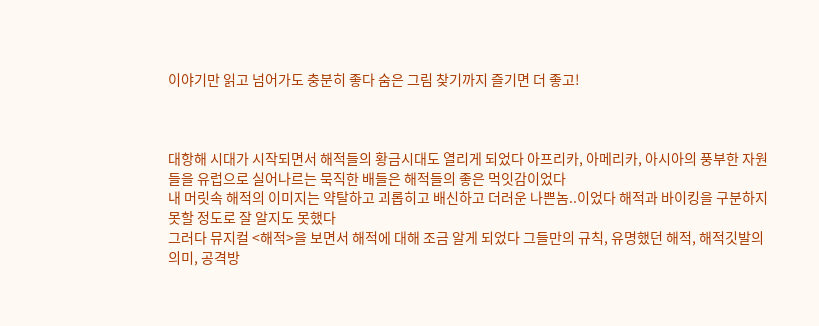이야기만 읽고 넘어가도 충분히 좋다 숨은 그림 찾기까지 즐기면 더 좋고!



대항해 시대가 시작되면서 해적들의 황금시대도 열리게 되었다 아프리카, 아메리카, 아시아의 풍부한 자원들을 유럽으로 실어나르는 묵직한 배들은 해적들의 좋은 먹잇감이었다
내 머릿속 해적의 이미지는 약탈하고 괴롭히고 배신하고 더러운 나쁜놈..이었다 해적과 바이킹을 구분하지 못할 정도로 잘 알지도 못했다
그러다 뮤지컬 <해적>을 보면서 해적에 대해 조금 알게 되었다 그들만의 규칙, 유명했던 해적, 해적깃발의 의미, 공격방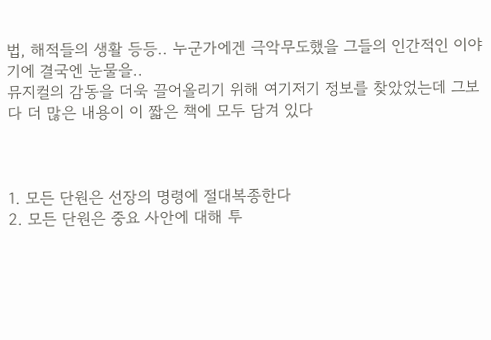법, 해적들의 생활 등등.. 누군가에겐 극악무도했을 그들의 인간적인 이야기에 결국엔 눈물을..
뮤지컬의 감동을 더욱 끌어올리기 위해 여기저기 정보를 찾았었는데 그보다 더 많은 내용이 이 짧은 책에 모두 담겨 있다



1. 모든 단원은 선장의 명령에 절대복종한다
2. 모든 단원은 중요 사안에 대해 투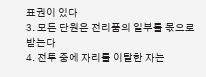표권이 있다
3. 모든 단원은 전리품의 일부를 몫으로 받는다
4. 전투 중에 자리를 이탈한 자는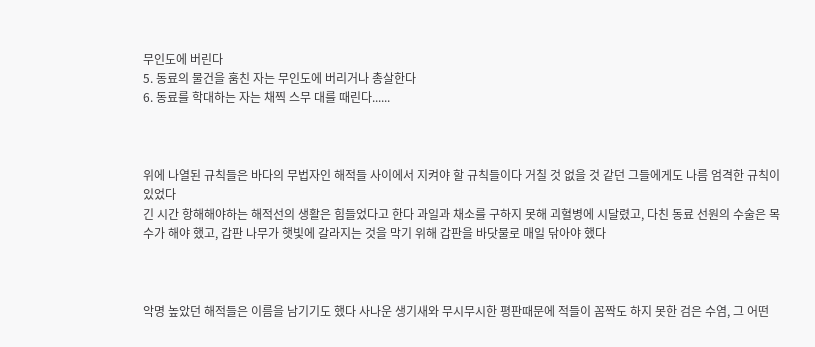무인도에 버린다
5. 동료의 물건을 훔친 자는 무인도에 버리거나 총살한다
6. 동료를 학대하는 자는 채찍 스무 대를 때린다......



위에 나열된 규칙들은 바다의 무법자인 해적들 사이에서 지켜야 할 규칙들이다 거칠 것 없을 것 같던 그들에게도 나름 엄격한 규칙이 있었다
긴 시간 항해해야하는 해적선의 생활은 힘들었다고 한다 과일과 채소를 구하지 못해 괴혈병에 시달렸고, 다친 동료 선원의 수술은 목수가 해야 했고, 갑판 나무가 햇빛에 갈라지는 것을 막기 위해 갑판을 바닷물로 매일 닦아야 했다



악명 높았던 해적들은 이름을 남기기도 했다 사나운 생기새와 무시무시한 평판때문에 적들이 꼼짝도 하지 못한 검은 수염, 그 어떤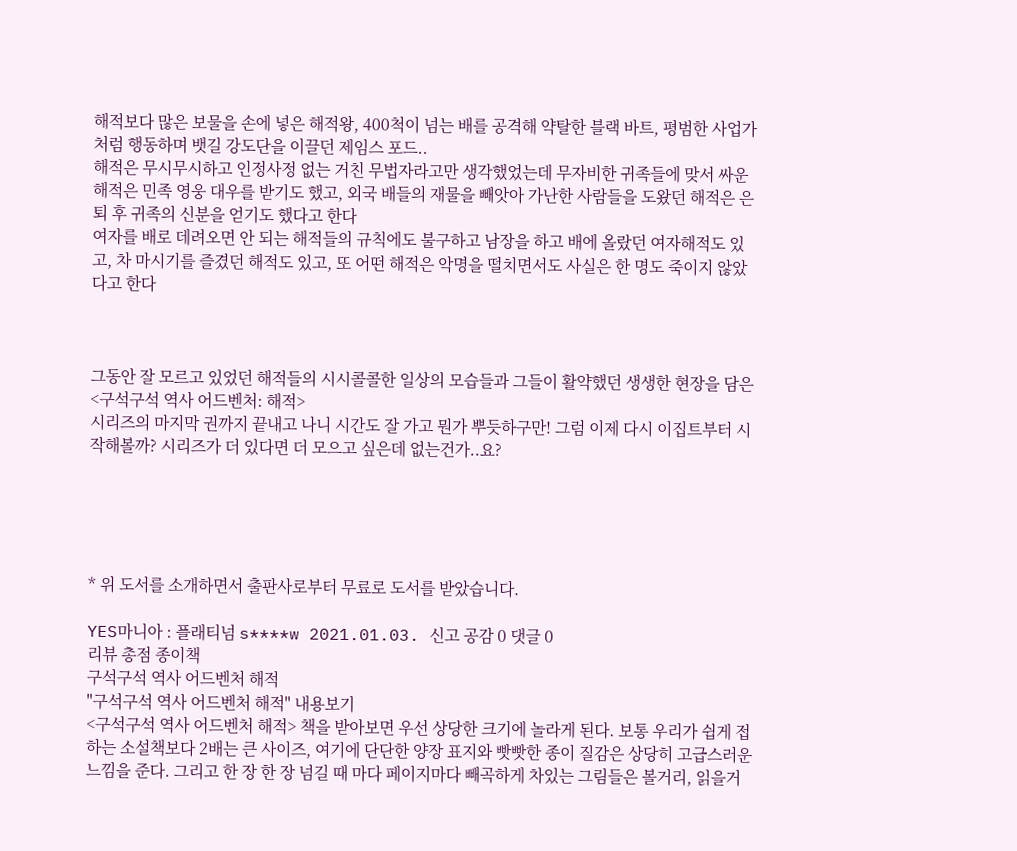해적보다 많은 보물을 손에 넣은 해적왕, 400척이 넘는 배를 공격해 약탈한 블랙 바트, 평범한 사업가처럼 행동하며 뱃길 강도단을 이끌던 제임스 포드..
해적은 무시무시하고 인정사정 없는 거친 무법자라고만 생각했었는데 무자비한 귀족들에 맞서 싸운 해적은 민족 영웅 대우를 받기도 했고, 외국 배들의 재물을 빼앗아 가난한 사람들을 도왔던 해적은 은퇴 후 귀족의 신분을 얻기도 했다고 한다
여자를 배로 데려오면 안 되는 해적들의 규칙에도 불구하고 남장을 하고 배에 올랐던 여자해적도 있고, 차 마시기를 즐겼던 해적도 있고, 또 어떤 해적은 악명을 떨치면서도 사실은 한 명도 죽이지 않았다고 한다



그동안 잘 모르고 있었던 해적들의 시시콜콜한 일상의 모습들과 그들이 활약했던 생생한 현장을 담은  <구석구석 역사 어드벤처: 해적>
시리즈의 마지막 권까지 끝내고 나니 시간도 잘 가고 뭔가 뿌듯하구만! 그럼 이제 다시 이집트부터 시작해볼까? 시리즈가 더 있다면 더 모으고 싶은데 없는건가..요?





* 위 도서를 소개하면서 출판사로부터 무료로 도서를 받았습니다.

YES마니아 : 플래티넘 s****w 2021.01.03. 신고 공감 0 댓글 0
리뷰 총점 종이책
구석구석 역사 어드벤처 해적
"구석구석 역사 어드벤처 해적" 내용보기
<구석구석 역사 어드벤처 해적> 책을 받아보면 우선 상당한 크기에 놀라게 된다. 보통 우리가 쉽게 접하는 소설책보다 2배는 큰 사이즈, 여기에 단단한 양장 표지와 빳빳한 종이 질감은 상당히 고급스러운 느낌을 준다. 그리고 한 장 한 장 넘길 때 마다 페이지마다 빼곡하게 차있는 그림들은 볼거리, 읽을거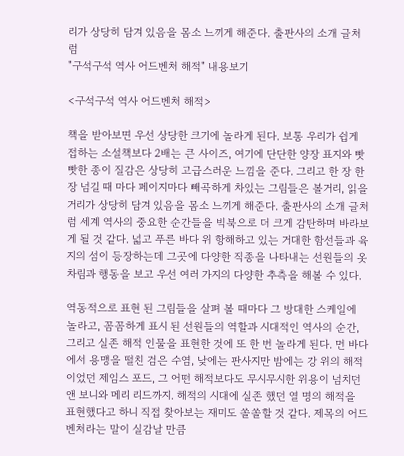리가 상당히 담겨 있음을 몸소 느끼게 해준다. 출판사의 소개 글처럼
"구석구석 역사 어드벤처 해적" 내용보기

<구석구석 역사 어드벤처 해적>

책을 받아보면 우선 상당한 크기에 놀라게 된다. 보통 우리가 쉽게 접하는 소설책보다 2배는 큰 사이즈, 여기에 단단한 양장 표지와 빳빳한 종이 질감은 상당히 고급스러운 느낌을 준다. 그리고 한 장 한 장 넘길 때 마다 페이지마다 빼곡하게 차있는 그림들은 볼거리, 읽을거리가 상당히 담겨 있음을 몸소 느끼게 해준다. 출판사의 소개 글처럼 세계 역사의 중요한 순간들을 빅북으로 더 크게 감탄하며 바라보게 될 것 같다. 넓고 푸른 바다 위 항해하고 있는 거대한 함선들과 육지의 섬이 등장하는데 그곳에 다양한 직종을 나타내는 선원들의 옷차림과 행동을 보고 우선 여러 가지의 다양한 추측을 해볼 수 있다.

역동적으로 표현 된 그림들을 살펴 볼 때마다 그 방대한 스케일에 놀라고, 꼼꼼하게 표시 된 선원들의 역할과 시대적인 역사의 순간, 그리고 실존 해적 인물을 표현한 것에 또 한 번 놀라게 된다. 먼 바다에서 용맹을 떨친 검은 수염, 낮에는 판사지만 밤에는 강 위의 해적이었던 제임스 포드, 그 어떤 해적보다도 무시무시한 위용이 넘치던 앤 보니와 메리 리드까지. 해적의 시대에 실존 했던 열 명의 해적을 표현했다고 하니 직접 찾아보는 재미도 쏠쏠할 것 같다. 제목의 어드벤처라는 말이 실감날 만큼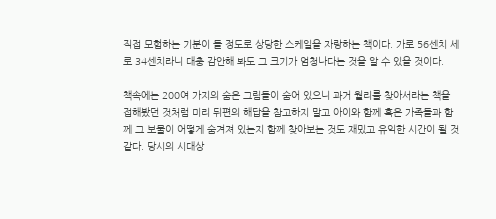직접 모험하는 기분이 들 정도로 상당한 스케일을 자랑하는 책이다. 가로 56센치 세로 34센치라니 대충 감안해 봐도 그 크기가 엄청나다는 것을 알 수 있을 것이다.

책속에는 200여 가지의 숨은 그림들이 숨어 있으니 과거 월리를 찾아서라는 책을 접해봤던 것처럼 미리 뒤편의 해답을 참고하지 말고 아이와 함께 혹은 가족들과 함께 그 보물이 어떻게 숨겨져 있는지 함께 찾아보는 것도 재밌고 유익한 시간이 될 것 같다. 당시의 시대상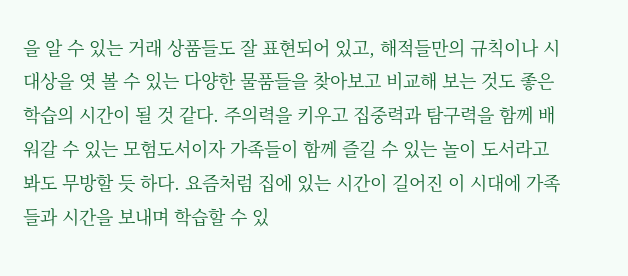을 알 수 있는 거래 상품들도 잘 표현되어 있고, 해적들만의 규칙이나 시대상을 엿 볼 수 있는 다양한 물품들을 찾아보고 비교해 보는 것도 좋은 학습의 시간이 될 것 같다. 주의력을 키우고 집중력과 탐구력을 함께 배워갈 수 있는 모험도서이자 가족들이 함께 즐길 수 있는 놀이 도서라고 봐도 무방할 듯 하다. 요즘처럼 집에 있는 시간이 길어진 이 시대에 가족들과 시간을 보내며 학습할 수 있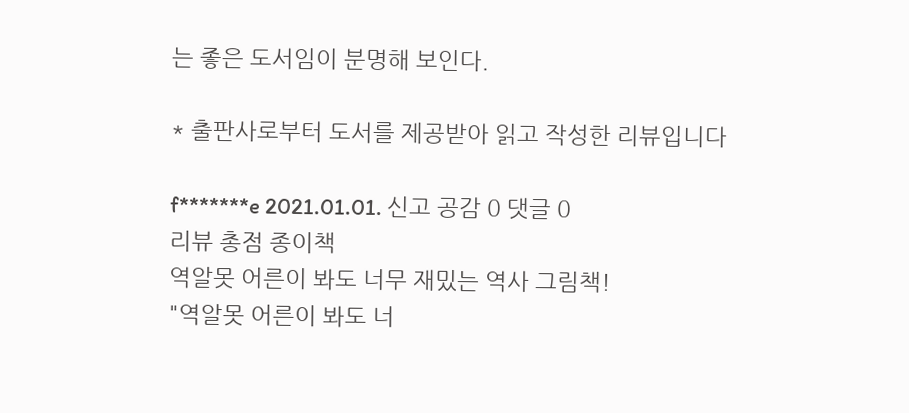는 좋은 도서임이 분명해 보인다.

* 출판사로부터 도서를 제공받아 읽고 작성한 리뷰입니다

f*******e 2021.01.01. 신고 공감 0 댓글 0
리뷰 총점 종이책
역알못 어른이 봐도 너무 재밌는 역사 그림책!
"역알못 어른이 봐도 너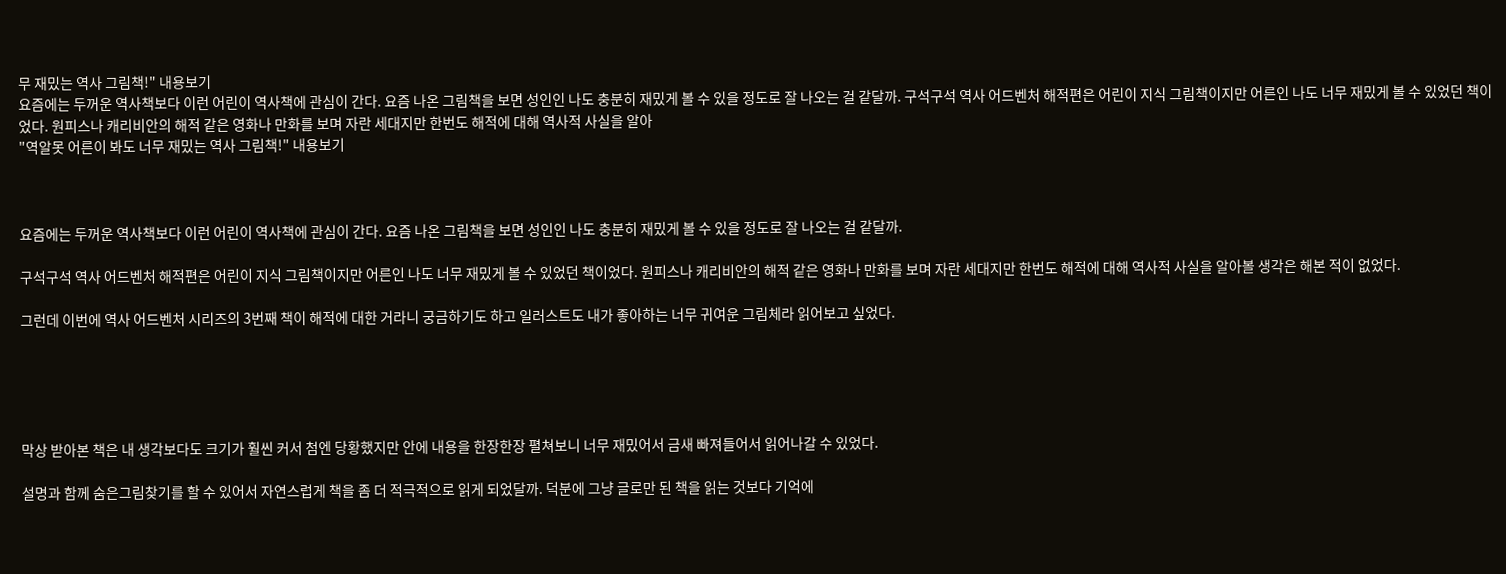무 재밌는 역사 그림책!" 내용보기
요즘에는 두꺼운 역사책보다 이런 어린이 역사책에 관심이 간다. 요즘 나온 그림책을 보면 성인인 나도 충분히 재밌게 볼 수 있을 정도로 잘 나오는 걸 같달까. 구석구석 역사 어드벤처 해적편은 어린이 지식 그림책이지만 어른인 나도 너무 재밌게 볼 수 있었던 책이었다. 원피스나 캐리비안의 해적 같은 영화나 만화를 보며 자란 세대지만 한번도 해적에 대해 역사적 사실을 알아
"역알못 어른이 봐도 너무 재밌는 역사 그림책!" 내용보기



요즘에는 두꺼운 역사책보다 이런 어린이 역사책에 관심이 간다. 요즘 나온 그림책을 보면 성인인 나도 충분히 재밌게 볼 수 있을 정도로 잘 나오는 걸 같달까.

구석구석 역사 어드벤처 해적편은 어린이 지식 그림책이지만 어른인 나도 너무 재밌게 볼 수 있었던 책이었다. 원피스나 캐리비안의 해적 같은 영화나 만화를 보며 자란 세대지만 한번도 해적에 대해 역사적 사실을 알아볼 생각은 해본 적이 없었다.

그런데 이번에 역사 어드벤처 시리즈의 3번째 책이 해적에 대한 거라니 궁금하기도 하고 일러스트도 내가 좋아하는 너무 귀여운 그림체라 읽어보고 싶었다.





막상 받아본 책은 내 생각보다도 크기가 훨씬 커서 첨엔 당황했지만 안에 내용을 한장한장 펼쳐보니 너무 재밌어서 금새 빠져들어서 읽어나갈 수 있었다.

설명과 함께 숨은그림찾기를 할 수 있어서 자연스럽게 책을 좀 더 적극적으로 읽게 되었달까. 덕분에 그냥 글로만 된 책을 읽는 것보다 기억에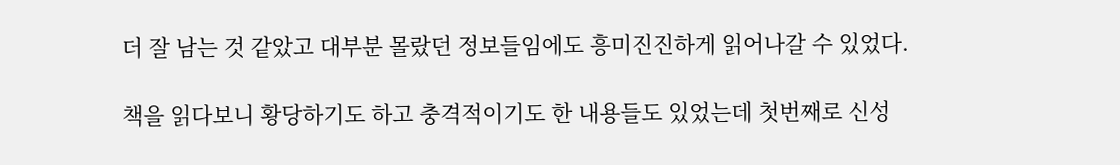더 잘 남는 것 같았고 대부분 몰랐던 정보들임에도 흥미진진하게 읽어나갈 수 있었다.

책을 읽다보니 황당하기도 하고 충격적이기도 한 내용들도 있었는데 첫번째로 신성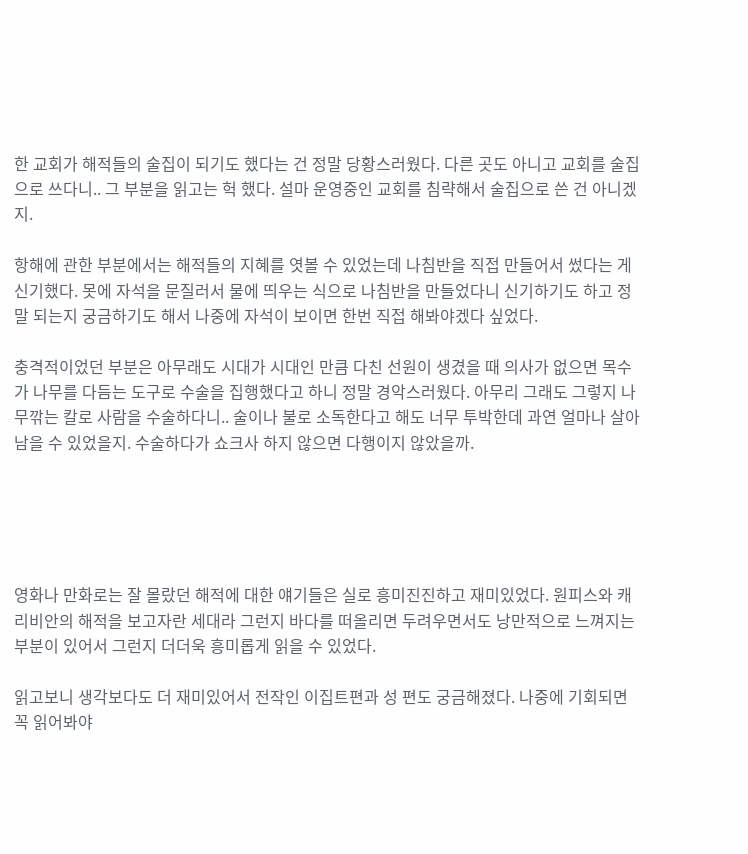한 교회가 해적들의 술집이 되기도 했다는 건 정말 당황스러웠다. 다른 곳도 아니고 교회를 술집으로 쓰다니.. 그 부분을 읽고는 헉 했다. 설마 운영중인 교회를 침략해서 술집으로 쓴 건 아니겠지.

항해에 관한 부분에서는 해적들의 지혜를 엿볼 수 있었는데 나침반을 직접 만들어서 썼다는 게 신기했다. 못에 자석을 문질러서 물에 띄우는 식으로 나침반을 만들었다니 신기하기도 하고 정말 되는지 궁금하기도 해서 나중에 자석이 보이면 한번 직접 해봐야겠다 싶었다.

충격적이었던 부분은 아무래도 시대가 시대인 만큼 다친 선원이 생겼을 때 의사가 없으면 목수가 나무를 다듬는 도구로 수술을 집행했다고 하니 정말 경악스러웠다. 아무리 그래도 그렇지 나무깎는 칼로 사람을 수술하다니.. 술이나 불로 소독한다고 해도 너무 투박한데 과연 얼마나 살아남을 수 있었을지. 수술하다가 쇼크사 하지 않으면 다행이지 않았을까.





영화나 만화로는 잘 몰랐던 해적에 대한 얘기들은 실로 흥미진진하고 재미있었다. 원피스와 캐리비안의 해적을 보고자란 세대라 그런지 바다를 떠올리면 두려우면서도 낭만적으로 느껴지는 부분이 있어서 그런지 더더욱 흥미롭게 읽을 수 있었다.

읽고보니 생각보다도 더 재미있어서 전작인 이집트편과 성 편도 궁금해졌다. 나중에 기회되면 꼭 읽어봐야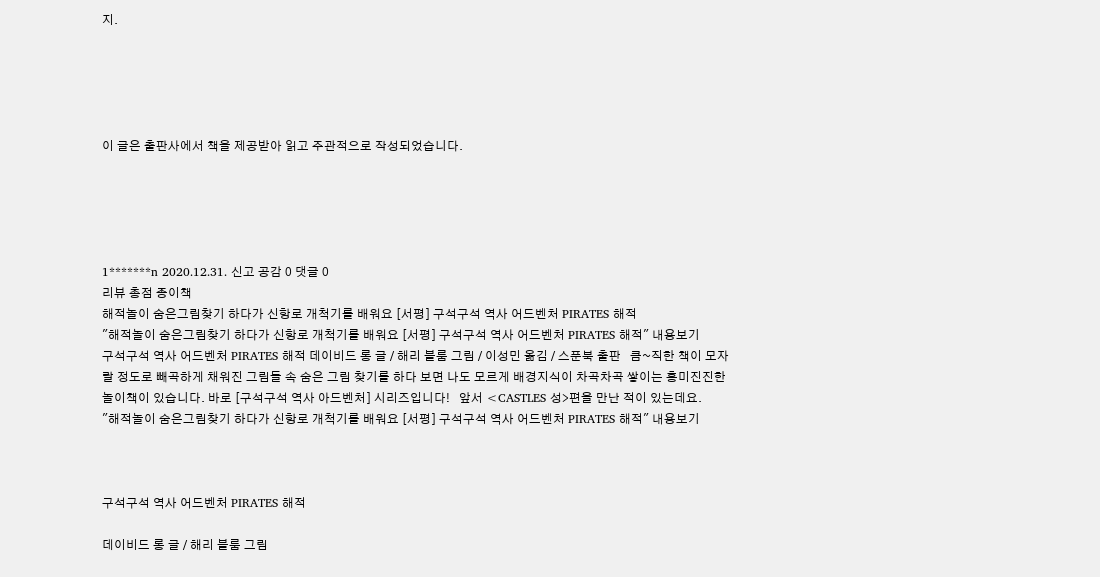지.





이 글은 출판사에서 책을 제공받아 읽고 주관적으로 작성되었습니다.





1*******n 2020.12.31. 신고 공감 0 댓글 0
리뷰 총점 종이책
해적놀이 숨은그림찾기 하다가 신항로 개척기를 배워요 [서평] 구석구석 역사 어드벤처 PIRATES 해적
"해적놀이 숨은그림찾기 하다가 신항로 개척기를 배워요 [서평] 구석구석 역사 어드벤처 PIRATES 해적" 내용보기
구석구석 역사 어드벤처 PIRATES 해적 데이비드 롱 글 / 해리 블룸 그림 / 이성민 옮김 / 스푼북 출판   큼~직한 책이 모자랄 정도로 빼곡하게 채워진 그림들 속 숨은 그림 찾기를 하다 보면 나도 모르게 배경지식이 차곡차곡 쌓이는 흥미진진한 놀이책이 있습니다. 바로 [구석구석 역사 아드벤처] 시리즈입니다!   앞서 <CASTLES 성>편을 만난 적이 있는데요.
"해적놀이 숨은그림찾기 하다가 신항로 개척기를 배워요 [서평] 구석구석 역사 어드벤처 PIRATES 해적" 내용보기



구석구석 역사 어드벤처 PIRATES 해적

데이비드 롱 글 / 해리 블룸 그림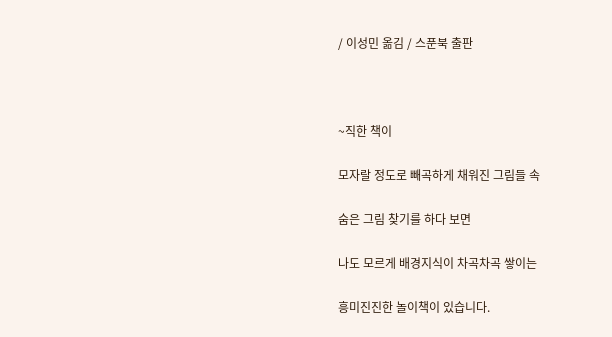/ 이성민 옮김 / 스푼북 출판



~직한 책이

모자랄 정도로 빼곡하게 채워진 그림들 속

숨은 그림 찾기를 하다 보면

나도 모르게 배경지식이 차곡차곡 쌓이는

흥미진진한 놀이책이 있습니다.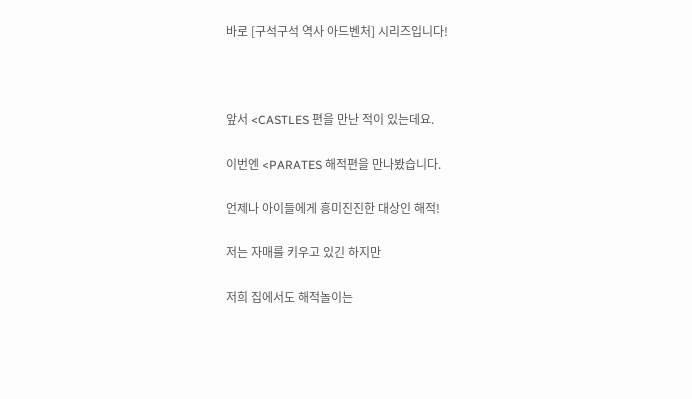바로 [구석구석 역사 아드벤처] 시리즈입니다!



앞서 <CASTLES 편을 만난 적이 있는데요.

이번엔 <PARATES 해적편을 만나봤습니다.

언제나 아이들에게 흥미진진한 대상인 해적!

저는 자매를 키우고 있긴 하지만

저희 집에서도 해적놀이는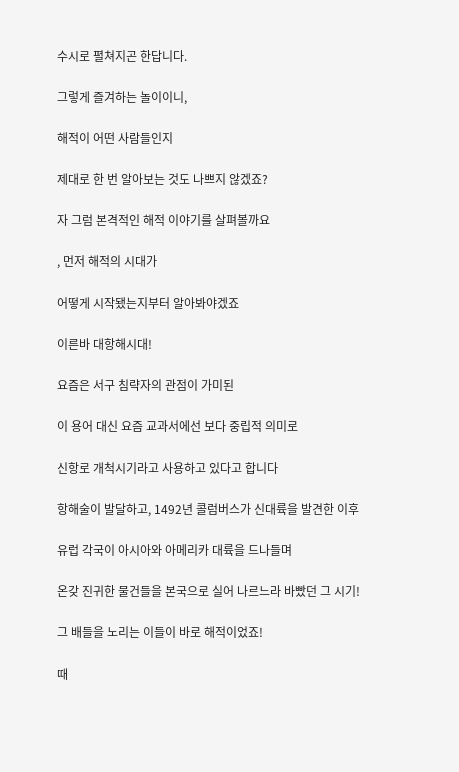수시로 펼쳐지곤 한답니다.

그렇게 즐겨하는 놀이이니,

해적이 어떤 사람들인지

제대로 한 번 알아보는 것도 나쁘지 않겠죠?

자 그럼 본격적인 해적 이야기를 살펴볼까요

, 먼저 해적의 시대가

어떻게 시작됐는지부터 알아봐야겠죠

이른바 대항해시대!

요즘은 서구 침략자의 관점이 가미된

이 용어 대신 요즘 교과서에선 보다 중립적 의미로

신항로 개척시기라고 사용하고 있다고 합니다

항해술이 발달하고, 1492년 콜럼버스가 신대륙을 발견한 이후

유럽 각국이 아시아와 아메리카 대륙을 드나들며

온갖 진귀한 물건들을 본국으로 실어 나르느라 바빴던 그 시기!

그 배들을 노리는 이들이 바로 해적이었죠!

때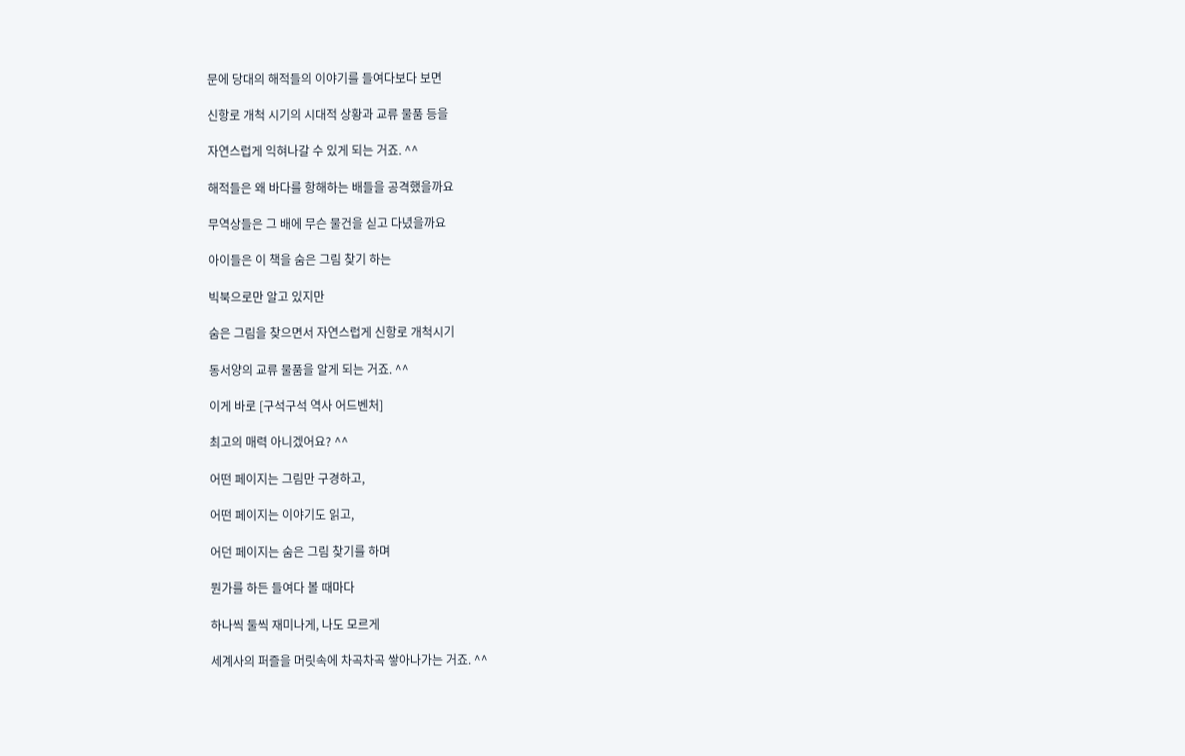문에 당대의 해적들의 이야기를 들여다보다 보면

신항로 개척 시기의 시대적 상황과 교류 물품 등을

자연스럽게 익혀나갈 수 있게 되는 거죠. ^^

해적들은 왜 바다를 항해하는 배들을 공격했을까요

무역상들은 그 배에 무슨 물건을 싣고 다녔을까요

아이들은 이 책을 숨은 그림 찾기 하는

빅북으로만 알고 있지만

숨은 그림을 찾으면서 자연스럽게 신항로 개척시기

동서양의 교류 물품을 알게 되는 거죠. ^^

이게 바로 [구석구석 역사 어드벤처]

최고의 매력 아니겠어요? ^^

어떤 페이지는 그림만 구경하고,

어떤 페이지는 이야기도 읽고,

어던 페이지는 숨은 그림 찾기를 하며

뭔가를 하든 들여다 볼 때마다

하나씩 둘씩 재미나게, 나도 모르게

세계사의 퍼즐을 머릿속에 차곡차곡 쌓아나가는 거죠. ^^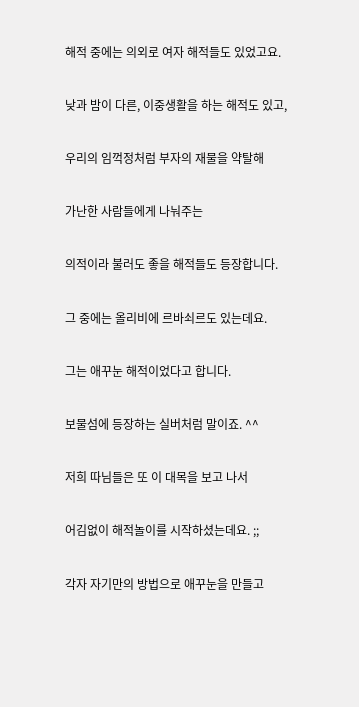해적 중에는 의외로 여자 해적들도 있었고요.

낮과 밤이 다른, 이중생활을 하는 해적도 있고,

우리의 임꺽정처럼 부자의 재물을 약탈해

가난한 사람들에게 나눠주는

의적이라 불러도 좋을 해적들도 등장합니다.

그 중에는 올리비에 르바쇠르도 있는데요.

그는 애꾸눈 해적이었다고 합니다.

보물섬에 등장하는 실버처럼 말이죠. ^^

저희 따님들은 또 이 대목을 보고 나서

어김없이 해적놀이를 시작하셨는데요. ;;

각자 자기만의 방법으로 애꾸눈을 만들고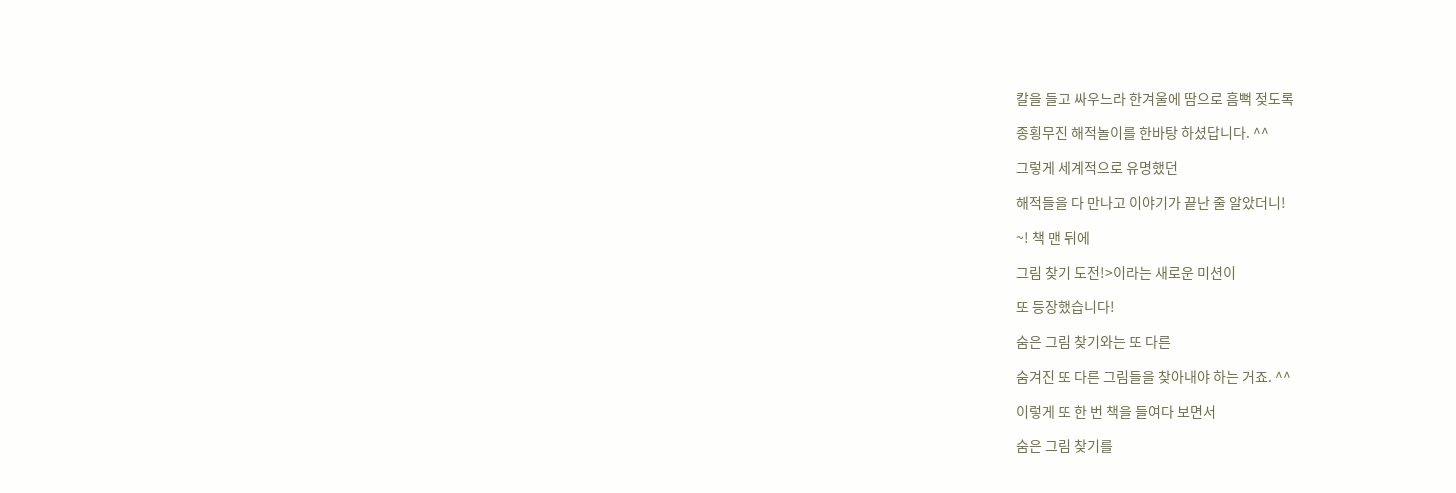칼을 들고 싸우느라 한겨울에 땀으로 흠뻑 젖도록

종횡무진 해적놀이를 한바탕 하셨답니다. ^^

그렇게 세계적으로 유명했던

해적들을 다 만나고 이야기가 끝난 줄 알았더니!

~! 책 맨 뒤에

그림 찾기 도전!>이라는 새로운 미션이

또 등장했습니다!

숨은 그림 찾기와는 또 다른

숨겨진 또 다른 그림들을 찾아내야 하는 거죠. ^^

이렇게 또 한 번 책을 들여다 보면서

숨은 그림 찾기를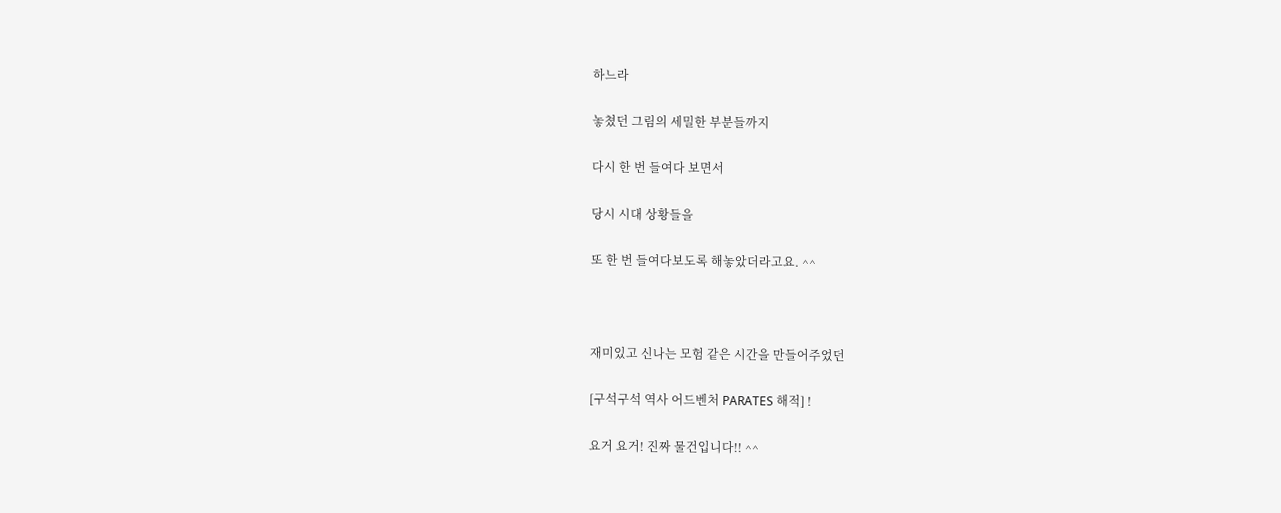하느라

놓쳤던 그림의 세밀한 부분들까지

다시 한 번 들여다 보면서

당시 시대 상황들을

또 한 번 들여다보도록 해놓았더라고요. ^^



재미있고 신나는 모험 같은 시간을 만들어주었던

[구석구석 역사 어드벤처 PARATES 해적] !

요거 요거! 진짜 물건입니다!! ^^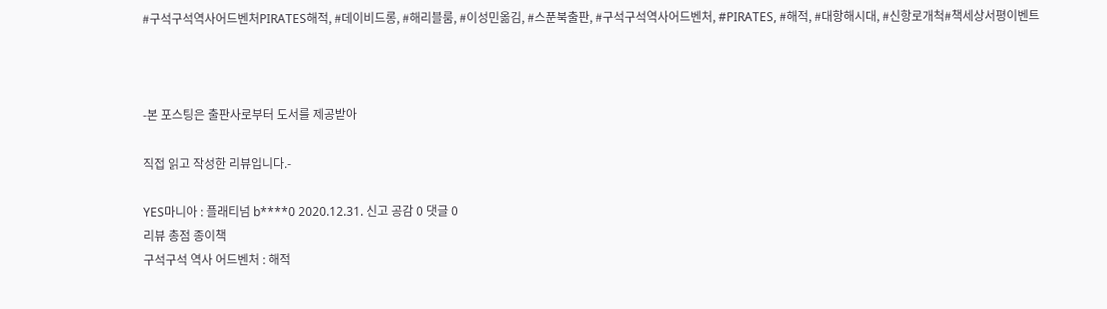#구석구석역사어드벤처PIRATES해적, #데이비드롱, #해리블룸, #이성민옮김, #스푼북출판, #구석구석역사어드벤처, #PIRATES, #해적, #대항해시대, #신항로개척#책세상서평이벤트



-본 포스팅은 출판사로부터 도서를 제공받아

직접 읽고 작성한 리뷰입니다.-

YES마니아 : 플래티넘 b****0 2020.12.31. 신고 공감 0 댓글 0
리뷰 총점 종이책
구석구석 역사 어드벤처 : 해적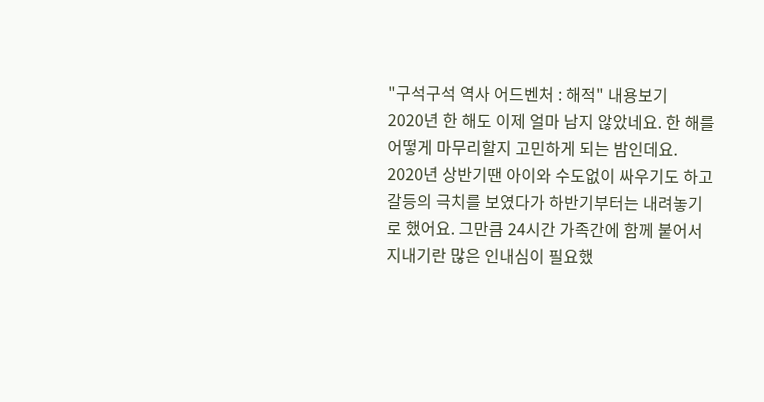"구석구석 역사 어드벤처 : 해적" 내용보기
2020년 한 해도 이제 얼마 남지 않았네요. 한 해를 어떻게 마무리할지 고민하게 되는 밤인데요. 2020년 상반기땐 아이와 수도없이 싸우기도 하고 갈등의 극치를 보였다가 하반기부터는 내려놓기로 했어요. 그만큼 24시간 가족간에 함께 붙어서 지내기란 많은 인내심이 필요했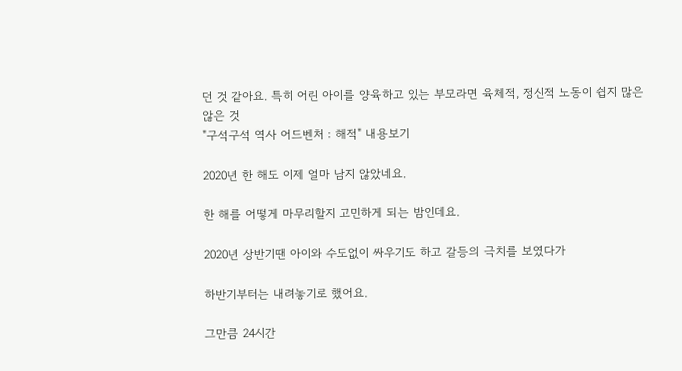던 것 같아요. 특히 어린 아이를 양육하고 있는 부모라면 육체적, 정신적 노동이 쉽지 많은 않은 것
"구석구석 역사 어드벤처 : 해적" 내용보기

2020년 한 해도 이제 얼마 남지 않았네요.

한 해를 어떻게 마무리할지 고민하게 되는 밤인데요.

2020년 상반기땐 아이와 수도없이 싸우기도 하고 갈등의 극치를 보였다가

하반기부터는 내려놓기로 했어요.

그만큼 24시간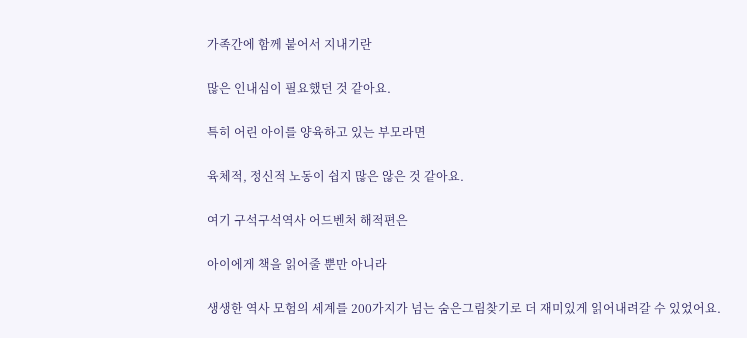가족간에 함께 붙어서 지내기란

많은 인내심이 필요했던 것 같아요.

특히 어린 아이를 양육하고 있는 부모라면

육체적, 정신적 노동이 쉽지 많은 않은 것 같아요.

여기 구석구석역사 어드벤처 해적편은

아이에게 책을 읽어줄 뿐만 아니라

생생한 역사 모험의 세계를 200가지가 넘는 숨은그림찾기로 더 재미있게 읽어내려갈 수 있었어요.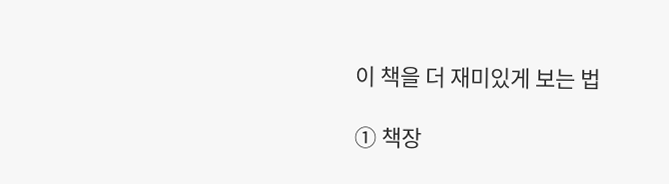이 책을 더 재미있게 보는 법

① 책장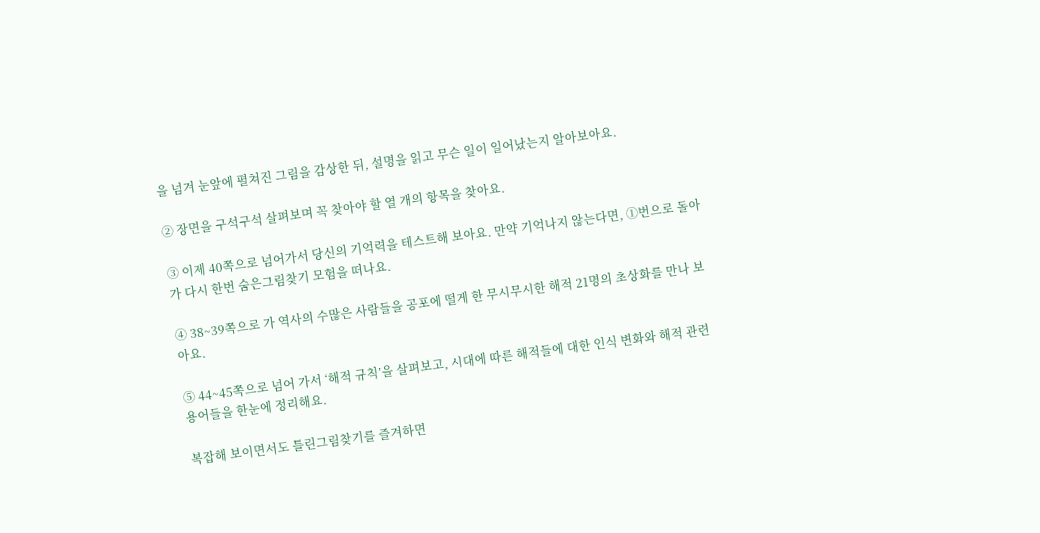을 넘겨 눈앞에 펼쳐진 그림을 감상한 뒤, 설명을 읽고 무슨 일이 일어났는지 알아보아요.

② 장면을 구석구석 살펴보며 꼭 찾아야 할 열 개의 항목을 찾아요.

③ 이제 40쪽으로 넘어가서 당신의 기억력을 테스트해 보아요. 만약 기억나지 않는다면, ①번으로 돌아가 다시 한번 숨은그림찾기 모험을 떠나요.

④ 38~39쪽으로 가 역사의 수많은 사람들을 공포에 떨게 한 무시무시한 해적 21명의 초상화를 만나 보아요.

⑤ 44~45쪽으로 넘어 가서 ‘해적 규칙’을 살펴보고, 시대에 따른 해적들에 대한 인식 변화와 해적 관련 용어들을 한눈에 정리해요.

복잡해 보이면서도 틀린그림찾기를 즐겨하면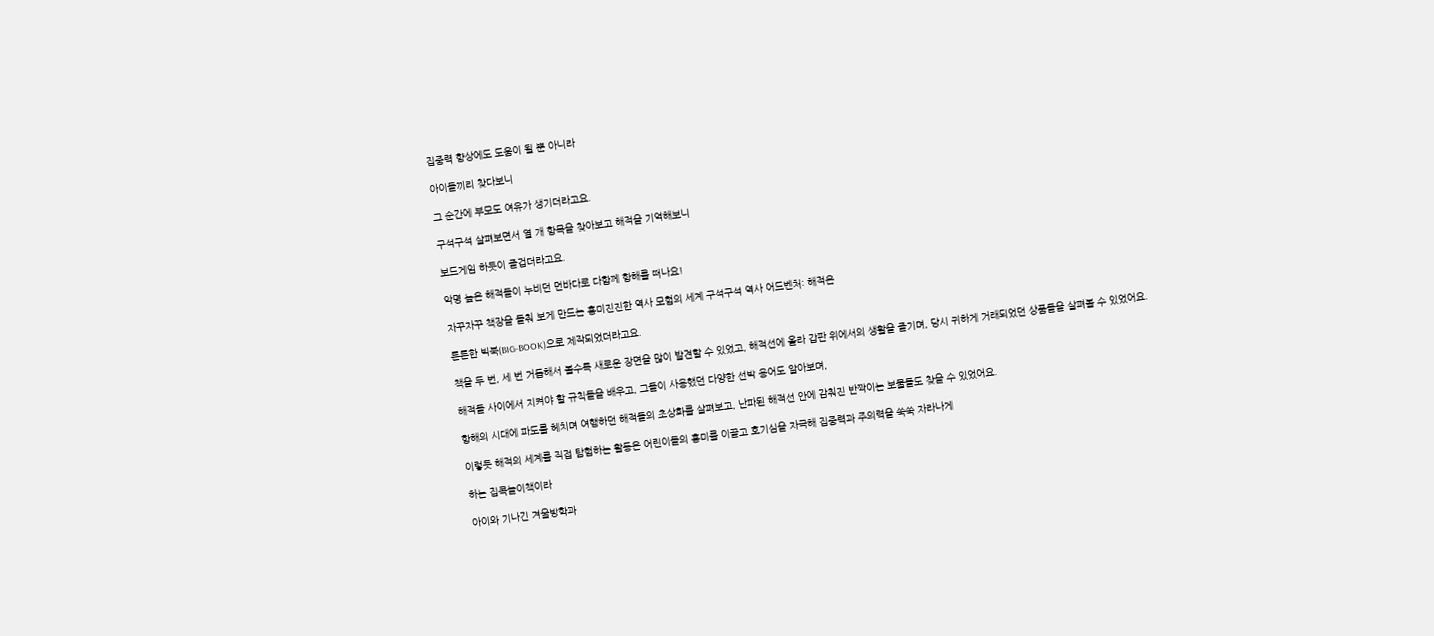집중력 향상에도 도움이 될 뿐 아니라

아이들끼리 찾다보니

그 순간에 부모도 여유가 생기더라고요.

구석구석 살펴보면서 열 개 항목을 찾아보고 해적을 기억해보니

보드게임 하듯이 즐겁더라고요.

악명 높은 해적들이 누비던 먼바다로 다함께 항해를 떠나요!

자꾸자꾸 책장을 들춰 보게 만드는 흥미진진한 역사 모험의 세계 구석구석 역사 어드벤처: 해적은

튼튼한 빅북(BIG-BOOK)으로 제작되었더라고요.

책을 두 번, 세 번 거듭해서 볼수록 새로운 장면을 많이 발견할 수 있었고, 해적선에 올라 갑판 위에서의 생활을 즐기며, 당시 귀하게 거래되었던 상품들을 살펴볼 수 있었어요.

해적들 사이에서 지켜야 할 규칙들을 배우고, 그들이 사용했던 다양한 선박 용어도 알아보며,

항해의 시대에 파도를 헤치며 여행하던 해적들의 초상화를 살펴보고, 난파된 해적선 안에 감춰진 반짝이는 보물들도 찾을 수 있었어요.

이렇듯 해적의 세계를 직접 탐험하는 활동은 어린이들의 흥미를 이끌고 호기심을 자극해 집중력과 주의력을 쑥쑥 자라나게

하는 집콕놀이책이라

아이와 기나긴 겨울방학과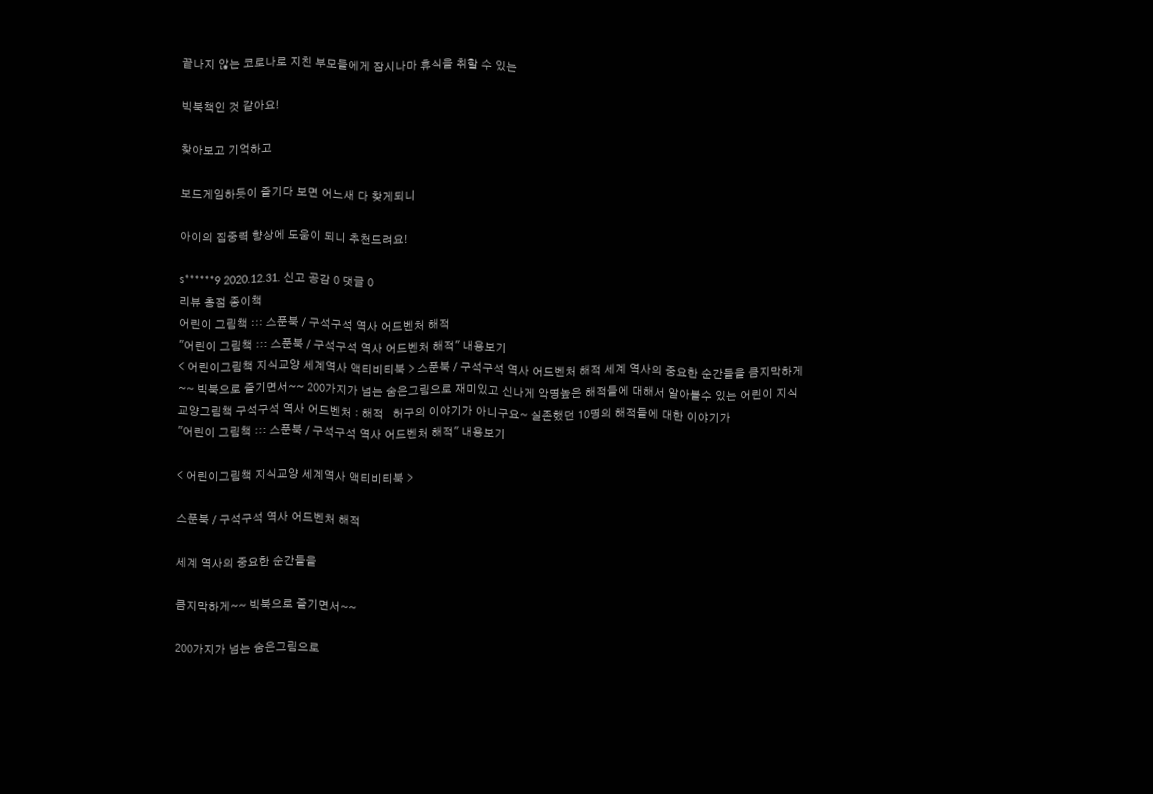끝나지 않는 코로나로 지친 부모들에게 잠시나마 휴식을 취할 수 있는

빅북책인 것 같아요!

찾아보고 기억하고

보드게임하듯이 즐기다 보면 어느새 다 찾게되니

아이의 집중력 향상에 도움이 되니 추천드려요!

s******9 2020.12.31. 신고 공감 0 댓글 0
리뷰 총점 종이책
어린이 그림책 ::: 스푼북 / 구석구석 역사 어드벤처 해적
"어린이 그림책 ::: 스푼북 / 구석구석 역사 어드벤처 해적" 내용보기
< 어린이그림책 지식교양 세계역사 액티비티북 > 스푼북 / 구석구석 역사 어드벤처 해적 세계 역사의 중요한 순간들을 큼지막하게~~ 빅북으로 즐기면서~~ 200가지가 넘는 숨은그림으로 재미있고 신나게 악명높은 해적들에 대해서 알아볼수 있는 어린이 지식 교양그림책 구석구석 역사 어드벤처 : 해적   허구의 이야기가 아니구요~ 실존했던 10명의 해적들에 대한 이야기가
"어린이 그림책 ::: 스푼북 / 구석구석 역사 어드벤처 해적" 내용보기

< 어린이그림책 지식교양 세계역사 액티비티북 >

스푼북 / 구석구석 역사 어드벤처 해적

세계 역사의 중요한 순간들을

큼지막하게~~ 빅북으로 즐기면서~~

200가지가 넘는 숨은그림으로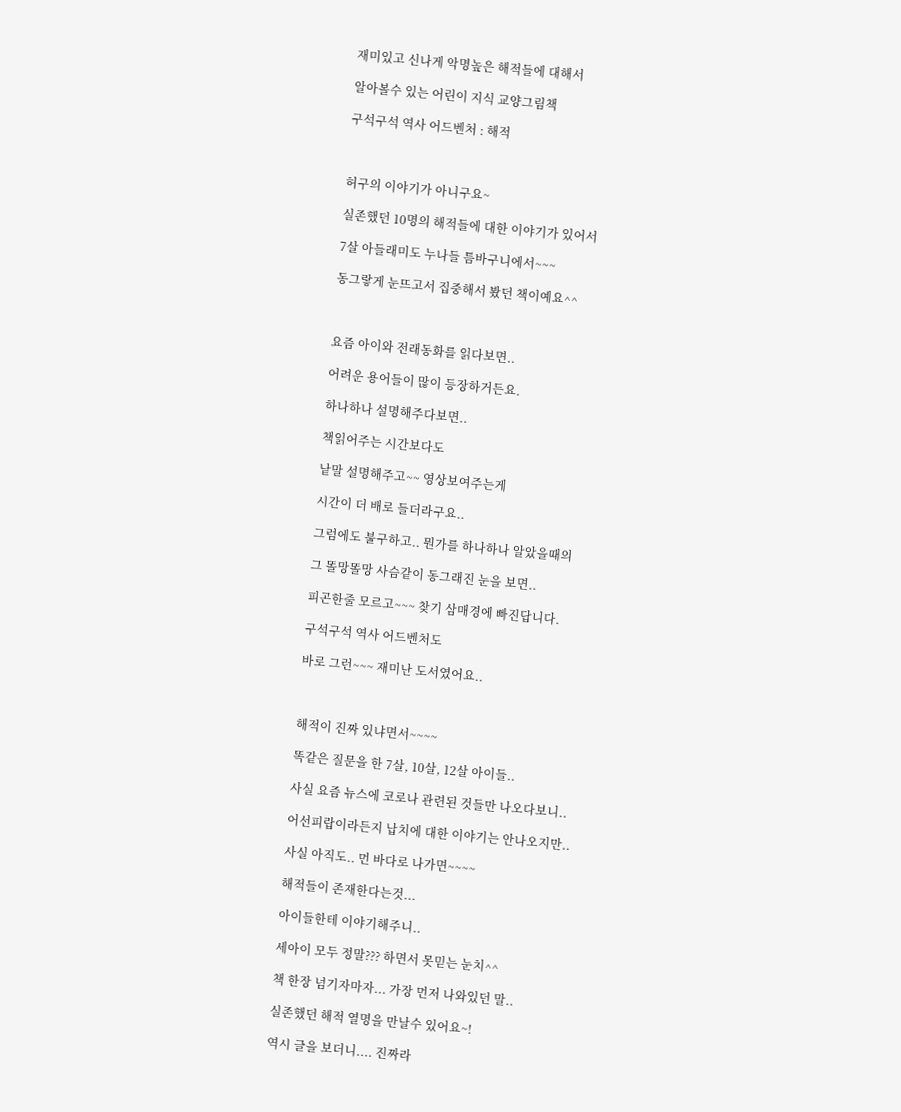재미있고 신나게 악명높은 해적들에 대해서

알아볼수 있는 어린이 지식 교양그림책

구석구석 역사 어드벤처 : 해적



허구의 이야기가 아니구요~

실존했던 10명의 해적들에 대한 이야기가 있어서

7살 아들래미도 누나들 틈바구니에서~~~

동그랗게 눈뜨고서 집중해서 봤던 책이예요^^



요즘 아이와 전래동화를 읽다보면..

어려운 용어들이 많이 등장하거든요.

하나하나 설명해주다보면..

책읽어주는 시간보다도

낱말 설명해주고~~ 영상보여주는게

시간이 더 배로 들더라구요..

그럼에도 불구하고.. 뭔가를 하나하나 알았을때의

그 똘망똘망 사슴같이 동그래진 눈을 보면..

피곤한줄 모르고~~~ 찾기 삼매경에 빠진답니다.

구석구석 역사 어드벤처도

바로 그런~~~ 재미난 도서였어요..



해적이 진짜 있냐면서~~~~

똑같은 질문을 한 7살, 10살, 12살 아이들..

사실 요즘 뉴스에 코로나 관련된 것들만 나오다보니..

어선피랍이라든지 납치에 대한 이야기는 안나오지만..

사실 아직도.. 먼 바다로 나가면~~~~

해적들이 존재한다는것...

아이들한테 이야기해주니..

세아이 모두 정말??? 하면서 못믿는 눈치^^

책 한장 넘기자마자... 가장 먼저 나와있던 말..

실존했던 해적 열명을 만날수 있어요~!

역시 글을 보더니.... 진짜라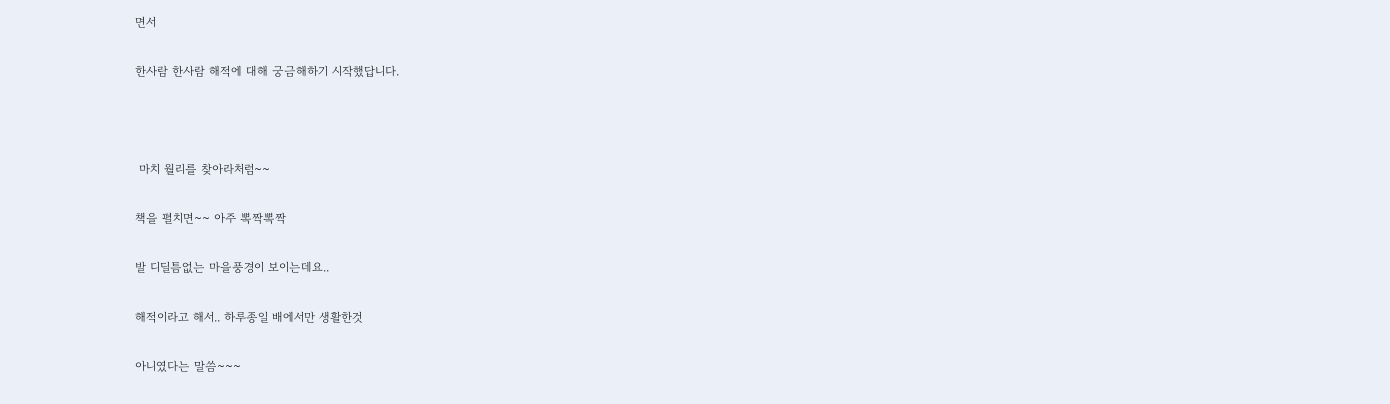면서

한사람 한사람 해적에 대해 궁금해하기 시작했답니다.



 마치 월리를 찾아라처럼~~

책을 펼치면~~ 아주 뽁짝뽁짝

발 디딜틈없는 마을풍경이 보이는데요..

해적이라고 해서.. 하루종일 배에서만 생활한것

아니였다는 말씀~~~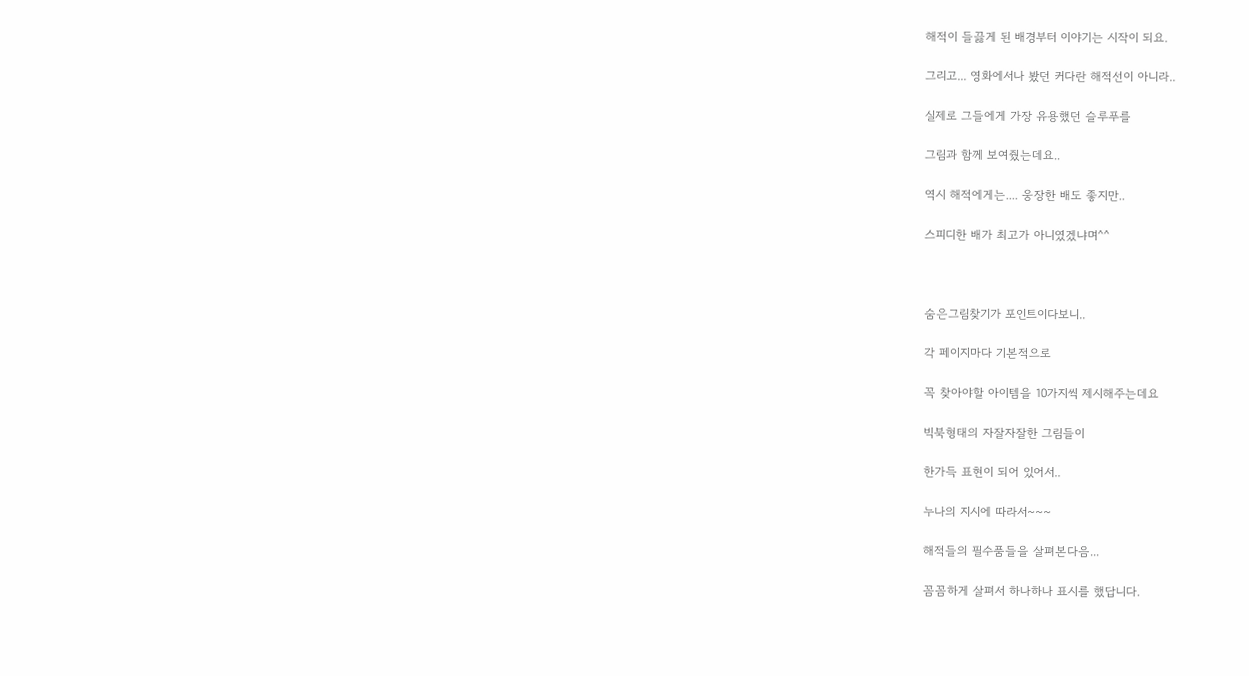해적이 들끓게 된 배경부터 이야기는 시작이 되요.

그리고... 영화에서나 봤던 커다란 해적선이 아니라..

실제로 그들에게 가장 유용했던 슬루푸를

그림과 함께 보여줬는데요..

역시 해적에게는.... 웅장한 배도 좋지만..

스피디한 배가 최고가 아니였겠냐며^^



숨은그림찾기가 포인트이다보니..

각 페이지마다 기본적으로

꼭 찾아야할 아이템을 10가지씩 제시해주는데요

빅북형태의 자잘자잘한 그림들이

한가득 표현이 되어 있어서..

누나의 지시에 따라서~~~

해적들의 필수품들을 살펴본다음...

꼼꼼하게 살펴서 하나하나 표시를 했답니다.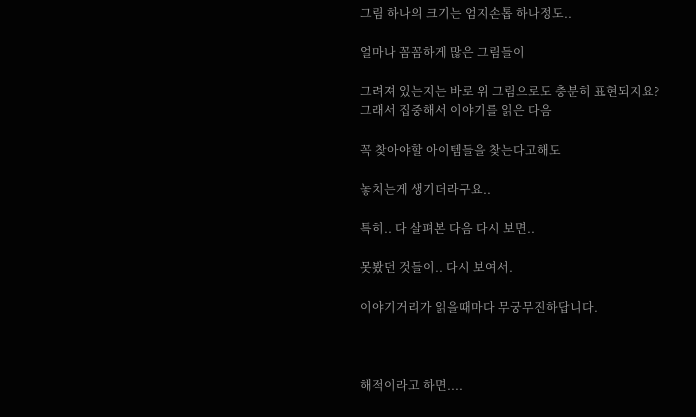그림 하나의 크기는 엄지손톱 하나정도..

얼마나 꼼꼼하게 많은 그림들이

그려져 있는지는 바로 위 그림으로도 충분히 표현되지요?
그래서 집중해서 이야기를 읽은 다음

꼭 찾아야할 아이템들을 찾는다고해도

놓치는게 생기더라구요..

특히.. 다 살펴본 다음 다시 보면..

못봤던 것들이.. 다시 보여서.

이야기거리가 읽을때마다 무궁무진하답니다.



해적이라고 하면....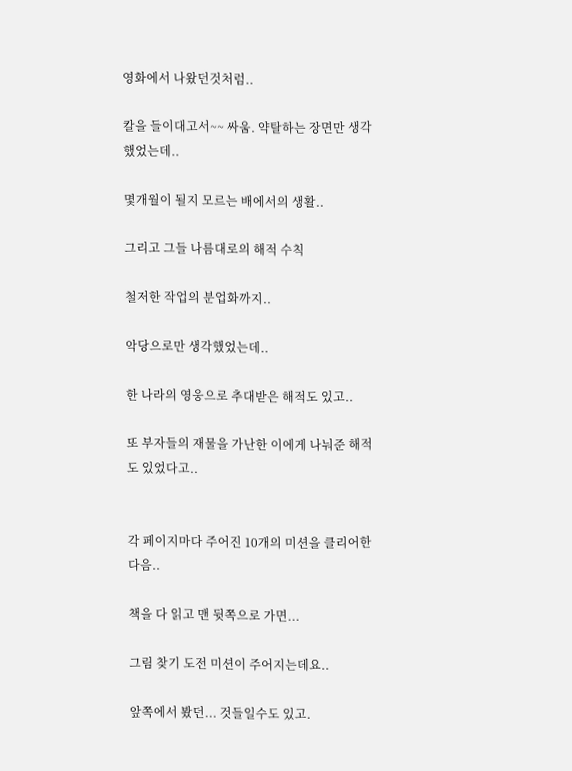영화에서 나왔던것처럼..

칼을 들이대고서~~ 싸움. 약탈하는 장면만 생각했었는데..

몇개월이 될지 모르는 배에서의 생활..

그리고 그들 나름대로의 해적 수칙

철저한 작업의 분업화까지..

악당으로만 생각했었는데..

한 나라의 영웅으로 추대받은 해적도 있고..

또 부자들의 재물을 가난한 이에게 나눠준 해적도 있었다고..


각 페이지마다 주어진 10개의 미션을 클리어한다음..

책을 다 읽고 맨 뒷쪽으로 가면...

그림 찾기 도전 미션이 주어지는데요..

앞쪽에서 봤던... 것들일수도 있고.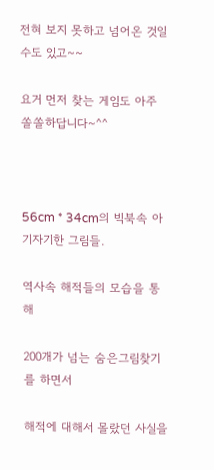전혀 보지 못하고 넘어온 것일수도 있고~~

요거 먼저 찾는 게임도 아주 쏠쏠하답니다~^^



56cm * 34cm의 빅북속 아기자기한 그림들.

역사속 해적들의 모습을 통해

200개가 넘는 숨은그림찾기를 하면서

해적에 대해서 몰랐던 사실을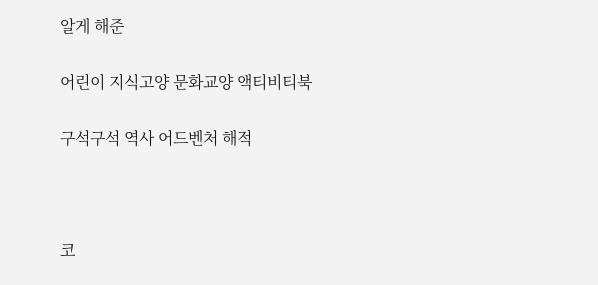알게 해준

어린이 지식고양 문화교양 액티비티북

구석구석 역사 어드벤처 해적



코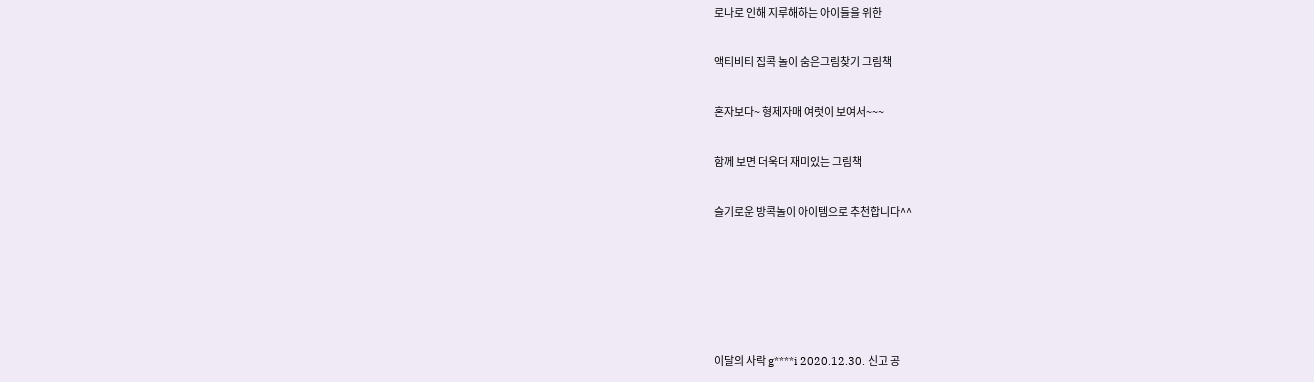로나로 인해 지루해하는 아이들을 위한

액티비티 집콕 놀이 숨은그림찾기 그림책

혼자보다~ 형제자매 여럿이 보여서~~~

함께 보면 더욱더 재미있는 그림책

슬기로운 방콕놀이 아이템으로 추천합니다^^





이달의 사락 g****i 2020.12.30. 신고 공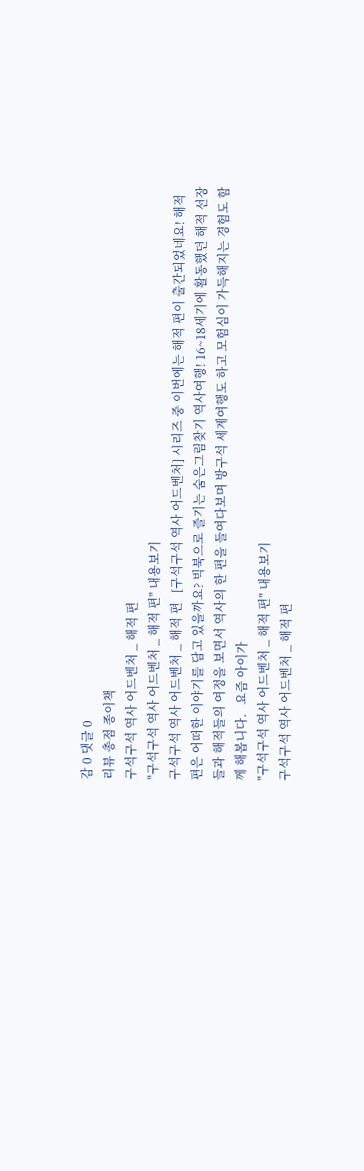감 0 댓글 0
리뷰 총점 종이책
구석구석 역사 어드벤처 _ 해적 편
"구석구석 역사 어드벤처 _ 해적 편" 내용보기
구석구석 역사 어드벤처 _ 해적 편   [구석구석 역사 어드벤처] 시리즈 중 이번에는 해적 편이 출간되었네요! 해적 편은 어떠한 이야기를 담고 있을까요? 빅북으로 즐기는 숨은그림찾기 역사여행! 16~18세기에 활동했던 해적 선장들과 해적들의 여정을 보면서 역사의 한 편을 들여다보며 방구석 세계여행도 하고 모험심이 가득해지는 경험도 함께 해봅니다.   요즘 아이가
"구석구석 역사 어드벤처 _ 해적 편" 내용보기
구석구석 역사 어드벤처 _ 해적 편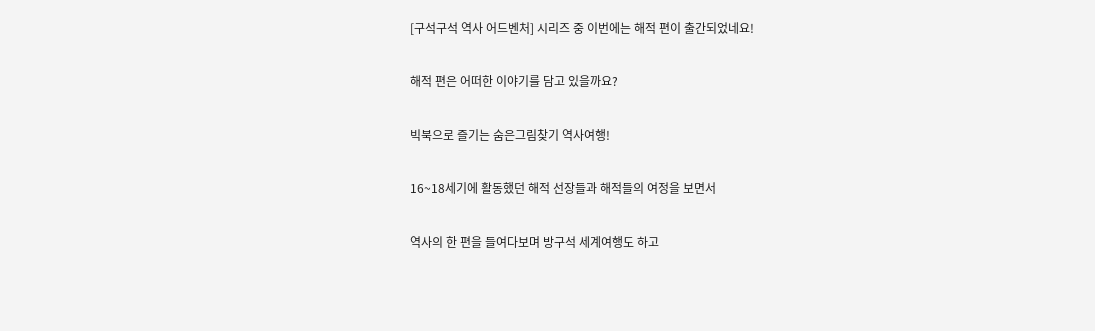[구석구석 역사 어드벤처] 시리즈 중 이번에는 해적 편이 출간되었네요!

해적 편은 어떠한 이야기를 담고 있을까요?

빅북으로 즐기는 숨은그림찾기 역사여행!

16~18세기에 활동했던 해적 선장들과 해적들의 여정을 보면서

역사의 한 편을 들여다보며 방구석 세계여행도 하고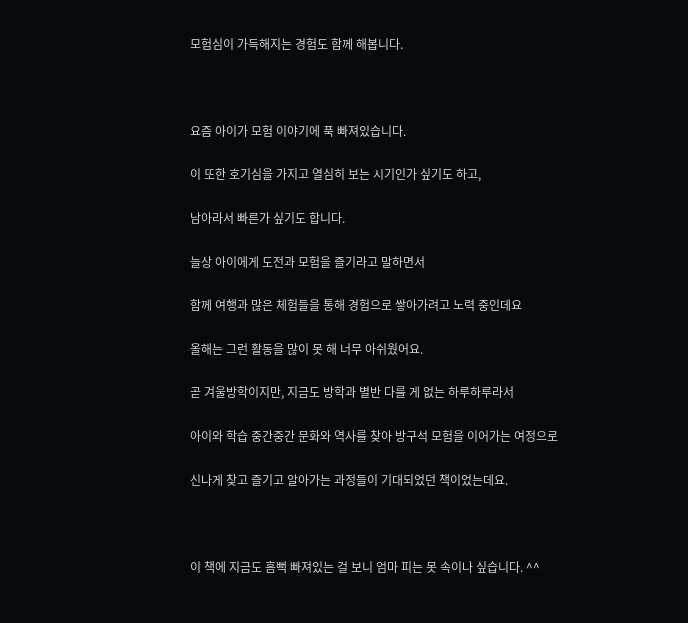모험심이 가득해지는 경험도 함께 해봅니다.



요즘 아이가 모험 이야기에 푹 빠져있습니다.

이 또한 호기심을 가지고 열심히 보는 시기인가 싶기도 하고,

남아라서 빠른가 싶기도 합니다.

늘상 아이에게 도전과 모험을 즐기라고 말하면서

함께 여행과 많은 체험들을 통해 경험으로 쌓아가려고 노력 중인데요

올해는 그런 활동을 많이 못 해 너무 아쉬웠어요.

곧 겨울방학이지만, 지금도 방학과 별반 다를 게 없는 하루하루라서

아이와 학습 중간중간 문화와 역사를 찾아 방구석 모험을 이어가는 여정으로

신나게 찾고 즐기고 알아가는 과정들이 기대되었던 책이었는데요.



이 책에 지금도 흠뻑 빠져있는 걸 보니 엄마 피는 못 속이나 싶습니다. ^^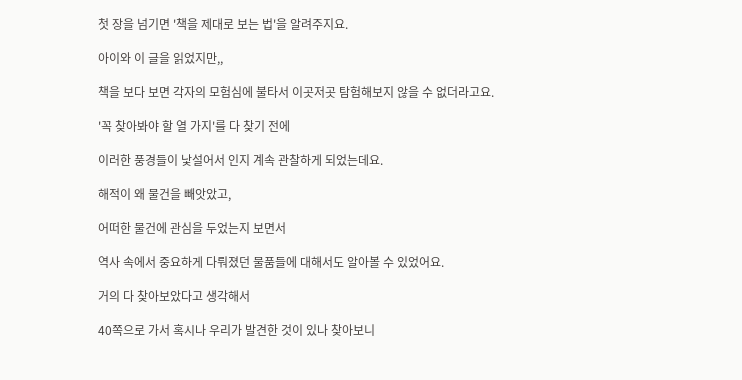첫 장을 넘기면 '책을 제대로 보는 법'을 알려주지요.

아이와 이 글을 읽었지만,,

책을 보다 보면 각자의 모험심에 불타서 이곳저곳 탐험해보지 않을 수 없더라고요.

'꼭 찾아봐야 할 열 가지'를 다 찾기 전에

이러한 풍경들이 낯설어서 인지 계속 관찰하게 되었는데요.

해적이 왜 물건을 빼앗았고,

어떠한 물건에 관심을 두었는지 보면서

역사 속에서 중요하게 다뤄졌던 물품들에 대해서도 알아볼 수 있었어요.

거의 다 찾아보았다고 생각해서

40쪽으로 가서 혹시나 우리가 발견한 것이 있나 찾아보니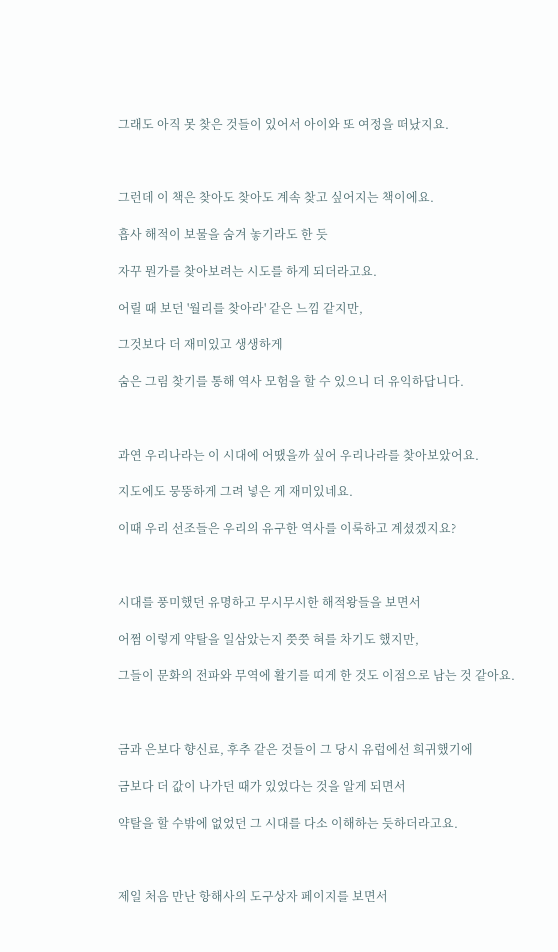그래도 아직 못 찾은 것들이 있어서 아이와 또 여정을 떠났지요.



그런데 이 책은 찾아도 찾아도 계속 찾고 싶어지는 책이에요.

흡사 해적이 보물을 숨겨 놓기라도 한 듯

자꾸 뭔가를 찾아보려는 시도를 하게 되더라고요.

어릴 때 보던 '월리를 찾아라' 같은 느낌 같지만,

그것보다 더 재미있고 생생하게

숨은 그림 찾기를 통해 역사 모험을 할 수 있으니 더 유익하답니다.



과연 우리나라는 이 시대에 어땠을까 싶어 우리나라를 찾아보았어요.

지도에도 뭉뚱하게 그려 넣은 게 재미있네요.

이때 우리 선조들은 우리의 유구한 역사를 이룩하고 계셨겠지요?



시대를 풍미했던 유명하고 무시무시한 해적왕들을 보면서

어쩜 이렇게 약탈을 일삼았는지 쯧쯧 혀를 차기도 했지만,

그들이 문화의 전파와 무역에 활기를 띠게 한 것도 이점으로 남는 것 같아요.



금과 은보다 향신료, 후추 같은 것들이 그 당시 유럽에선 희귀했기에

금보다 더 값이 나가던 때가 있었다는 것을 알게 되면서

약탈을 할 수밖에 없었던 그 시대를 다소 이해하는 듯하더라고요.



제일 처음 만난 항해사의 도구상자 페이지를 보면서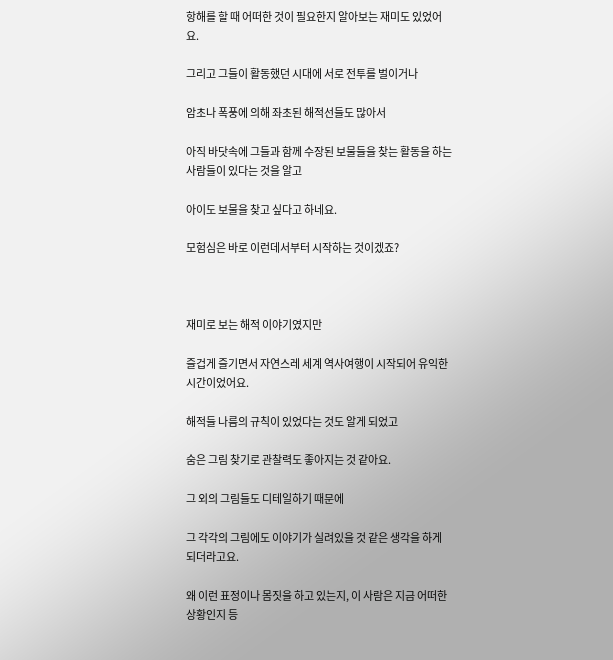항해를 할 때 어떠한 것이 필요한지 알아보는 재미도 있었어요.

그리고 그들이 활동했던 시대에 서로 전투를 벌이거나

암초나 폭풍에 의해 좌초된 해적선들도 많아서

아직 바닷속에 그들과 함께 수장된 보물들을 찾는 활동을 하는 사람들이 있다는 것을 알고

아이도 보물을 찾고 싶다고 하네요.

모험심은 바로 이런데서부터 시작하는 것이겠죠?



재미로 보는 해적 이야기였지만

즐겁게 즐기면서 자연스레 세계 역사여행이 시작되어 유익한 시간이었어요.

해적들 나름의 규칙이 있었다는 것도 알게 되었고

숨은 그림 찾기로 관찰력도 좋아지는 것 같아요.

그 외의 그림들도 디테일하기 때문에

그 각각의 그림에도 이야기가 실려있을 것 같은 생각을 하게 되더라고요.

왜 이런 표정이나 몸짓을 하고 있는지, 이 사람은 지금 어떠한 상황인지 등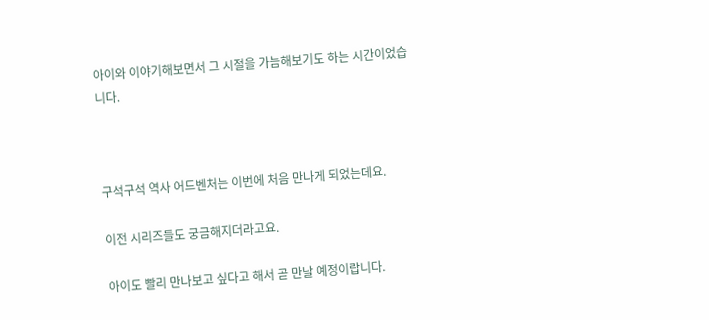아이와 이야기해보면서 그 시절을 가늠해보기도 하는 시간이었습니다.



구석구석 역사 어드벤처는 이번에 처음 만나게 되었는데요.

이전 시리즈들도 궁금해지더라고요.

아이도 빨리 만나보고 싶다고 해서 곧 만날 예정이랍니다.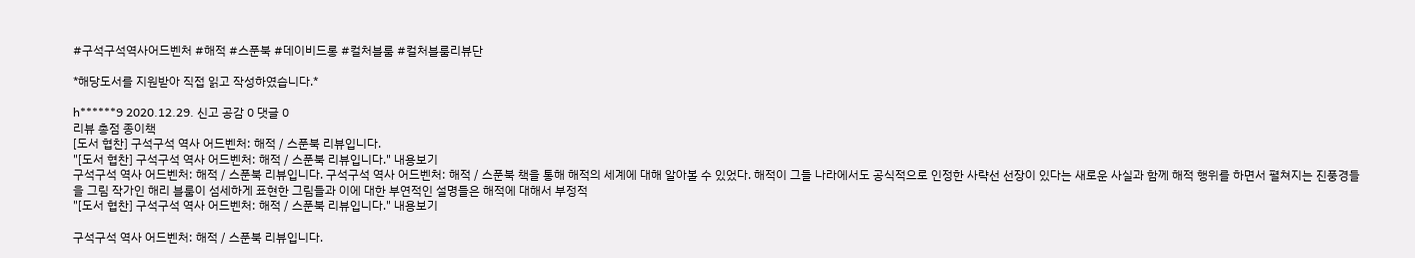#구석구석역사어드벤처 #해적 #스푼북 #데이비드롱 #컬처블룸 #컬처블룸리뷰단

*해당도서를 지원받아 직접 읽고 작성하였습니다.*

h******9 2020.12.29. 신고 공감 0 댓글 0
리뷰 총점 종이책
[도서 협찬] 구석구석 역사 어드벤처: 해적 / 스푼북 리뷰입니다.
"[도서 협찬] 구석구석 역사 어드벤처: 해적 / 스푼북 리뷰입니다." 내용보기
구석구석 역사 어드벤처: 해적 / 스푼북 리뷰입니다. 구석구석 역사 어드벤처: 해적 / 스푼북 책을 통해 해적의 세계에 대해 알아볼 수 있었다. 해적이 그들 나라에서도 공식적으로 인정한 사략선 선장이 있다는 새로운 사실과 함께 해적 행위를 하면서 펼쳐지는 진풍경들을 그림 작가인 해리 블룸이 섬세하게 표현한 그림들과 이에 대한 부연적인 설명들은 해적에 대해서 부정적
"[도서 협찬] 구석구석 역사 어드벤처: 해적 / 스푼북 리뷰입니다." 내용보기

구석구석 역사 어드벤처: 해적 / 스푼북 리뷰입니다.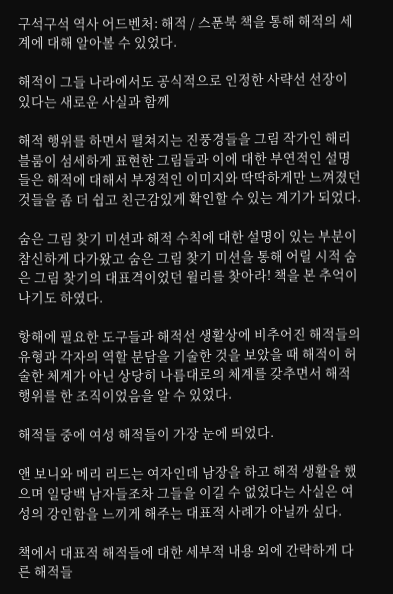구석구석 역사 어드벤처: 해적 / 스푼북 책을 통해 해적의 세계에 대해 알아볼 수 있었다.

해적이 그들 나라에서도 공식적으로 인정한 사략선 선장이 있다는 새로운 사실과 함께

해적 행위를 하면서 펼쳐지는 진풍경들을 그림 작가인 해리 블룸이 섬세하게 표현한 그림들과 이에 대한 부연적인 설명들은 해적에 대해서 부정적인 이미지와 딱딱하게만 느껴졌던 것들을 좀 더 쉽고 친근감있게 확인할 수 있는 계기가 되었다.

숨은 그림 찾기 미션과 해적 수칙에 대한 설명이 있는 부분이 참신하게 다가왔고 숨은 그림 찾기 미션을 통해 어릴 시적 숨은 그림 찾기의 대표격이었던 윌리를 찾아라! 책을 본 추억이 나기도 하였다.

항해에 필요한 도구들과 해적선 생활상에 비추어진 해적들의 유형과 각자의 역할 분담을 기술한 것을 보았을 때 해적이 허술한 체계가 아닌 상당히 나름대로의 체계를 갖추면서 해적 행위를 한 조직이었음을 알 수 있었다.

해적들 중에 여성 해적들이 가장 눈에 띄었다.

앤 보니와 메리 리드는 여자인데 남장을 하고 해적 생활을 했으며 일당백 남자들조차 그들을 이길 수 없었다는 사실은 여성의 강인함을 느끼게 해주는 대표적 사례가 아닐까 싶다.

책에서 대표적 해적들에 대한 세부적 내용 외에 간략하게 다른 해적들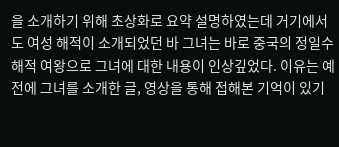을 소개하기 위해 초상화로 요약 설명하였는데 거기에서도 여성 해적이 소개되었던 바 그녀는 바로 중국의 정일수 해적 여왕으로 그녀에 대한 내용이 인상깊었다. 이유는 예전에 그녀를 소개한 글, 영상을 통해 접해본 기억이 있기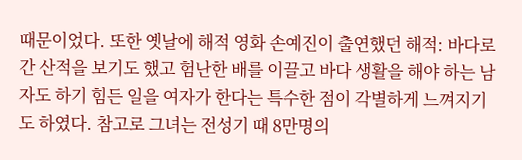때문이었다. 또한 옛날에 해적 영화 손예진이 출연했던 해적: 바다로 간 산적을 보기도 했고 험난한 배를 이끌고 바다 생활을 해야 하는 남자도 하기 힘든 일을 여자가 한다는 특수한 점이 각별하게 느껴지기도 하였다. 참고로 그녀는 전성기 때 8만명의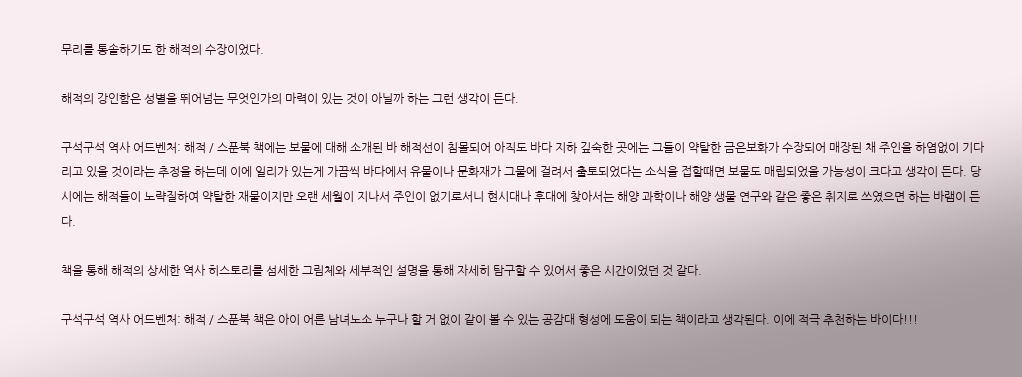무리를 통솔하기도 한 해적의 수장이었다.

해적의 강인함은 성별을 뛰어넘는 무엇인가의 마력이 있는 것이 아닐까 하는 그런 생각이 든다.

구석구석 역사 어드벤처: 해적 / 스푼북 책에는 보물에 대해 소개된 바 해적선이 침몰되어 아직도 바다 지하 깊숙한 곳에는 그들이 약탈한 금은보화가 수장되어 매장된 채 주인을 하염없이 기다리고 있을 것이라는 추정을 하는데 이에 일리가 있는게 가끔씩 바다에서 유물이나 문화재가 그물에 걸려서 출토되었다는 소식을 접할때면 보물도 매립되었을 가능성이 크다고 생각이 든다. 당시에는 해적들이 노략질하여 약탈한 재물이지만 오랜 세월이 지나서 주인이 없기로서니 현시대나 후대에 찾아서는 해양 과학이나 해양 생물 연구와 같은 좋은 취지로 쓰였으면 하는 바램이 든다.

책을 통해 해적의 상세한 역사 히스토리를 섬세한 그림체와 세부적인 설명을 통해 자세히 탐구할 수 있어서 좋은 시간이었던 것 같다.

구석구석 역사 어드벤처: 해적 / 스푼북 책은 아이 어른 남녀노소 누구나 할 거 없이 같이 볼 수 있는 공감대 형성에 도움이 되는 책이라고 생각된다. 이에 적극 추천하는 바이다!!!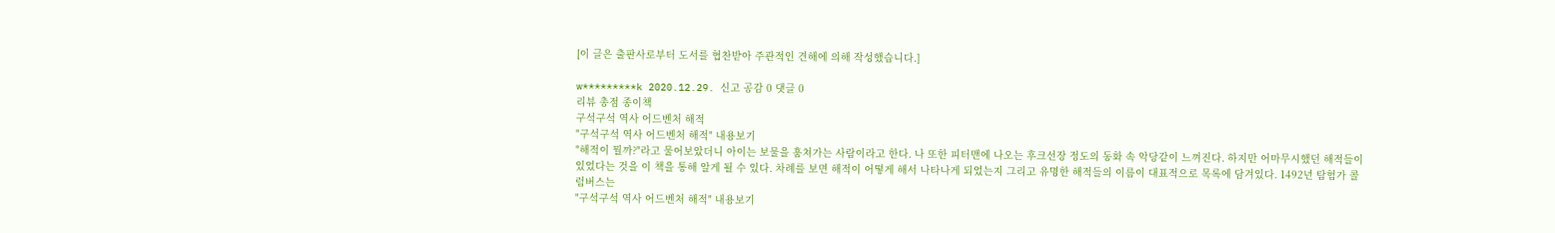[이 글은 출판사로부터 도서를 협찬받아 주관적인 견해에 의해 작성했습니다.]

w*********k 2020.12.29. 신고 공감 0 댓글 0
리뷰 총점 종이책
구석구석 역사 어드벤처 해적
"구석구석 역사 어드벤처 해적" 내용보기
"해적이 뭘까?"라고 물어보았더니 아이는 보물을 훔쳐가는 사람이라고 한다. 나 또한 피터맨에 나오는 후크선장 정도의 동화 속 악당같이 느껴진다. 하지만 어마무시했던 해적들이 있었다는 것을 이 책을 통해 알게 될 수 있다. 차례를 보면 해적이 어떻게 해서 나타나게 되었는지 그리고 유명한 해적들의 이름이 대표적으로 목록에 담겨있다. 1492년 탐험가 콜럼버스는
"구석구석 역사 어드벤처 해적" 내용보기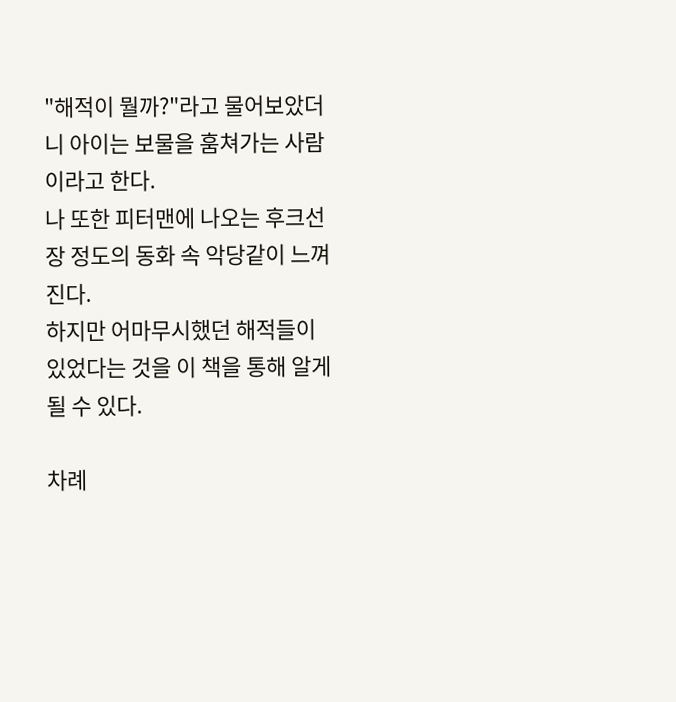"해적이 뭘까?"라고 물어보았더니 아이는 보물을 훔쳐가는 사람이라고 한다.
나 또한 피터맨에 나오는 후크선장 정도의 동화 속 악당같이 느껴진다.
하지만 어마무시했던 해적들이 있었다는 것을 이 책을 통해 알게 될 수 있다.

차례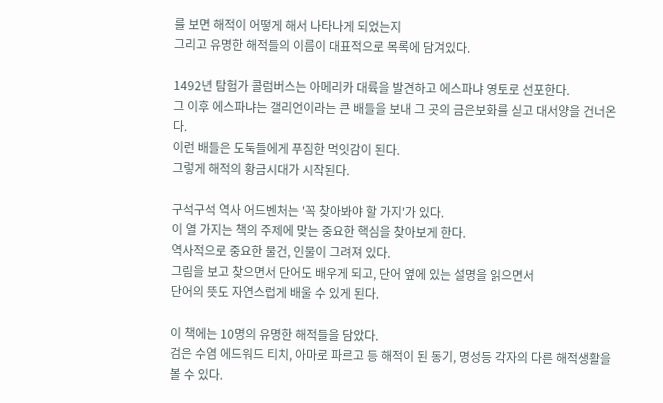를 보면 해적이 어떻게 해서 나타나게 되었는지
그리고 유명한 해적들의 이름이 대표적으로 목록에 담겨있다.

1492년 탐험가 콜럼버스는 아메리카 대륙을 발견하고 에스파냐 영토로 선포한다.
그 이후 에스파냐는 갤리언이라는 큰 배들을 보내 그 곳의 금은보화를 싣고 대서양을 건너온다.
이런 배들은 도둑들에게 푸짐한 먹잇감이 된다.
그렇게 해적의 황금시대가 시작된다.

구석구석 역사 어드벤처는 '꼭 찾아봐야 할 가지'가 있다.
이 열 가지는 책의 주제에 맞는 중요한 핵심을 찾아보게 한다.
역사적으로 중요한 물건, 인물이 그려져 있다.
그림을 보고 찾으면서 단어도 배우게 되고, 단어 옆에 있는 설명을 읽으면서
단어의 뜻도 자연스럽게 배울 수 있게 된다.

이 책에는 10명의 유명한 해적들을 담았다.
검은 수염 에드워드 티치, 아마로 파르고 등 해적이 된 동기, 명성등 각자의 다른 해적생활을 볼 수 있다.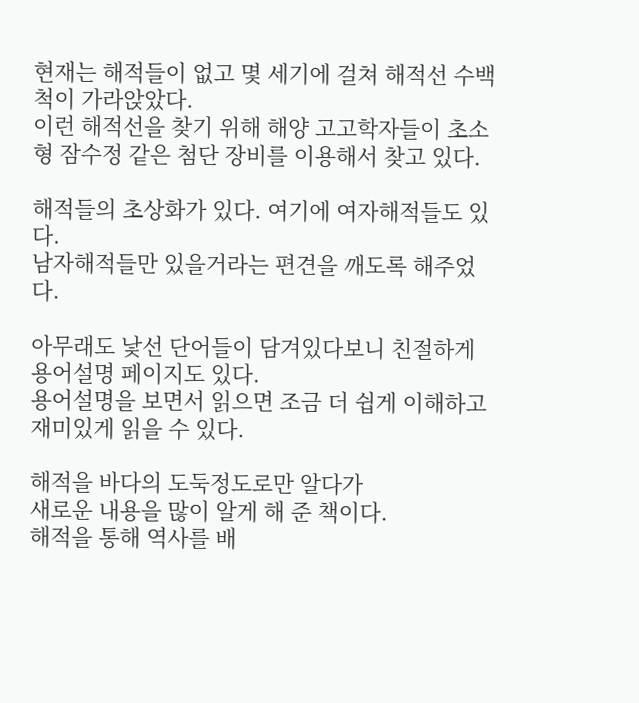현재는 해적들이 없고 몇 세기에 걸쳐 해적선 수백 척이 가라앉았다.
이런 해적선을 찾기 위해 해양 고고학자들이 초소형 잠수정 같은 첨단 장비를 이용해서 찾고 있다.

해적들의 초상화가 있다. 여기에 여자해적들도 있다.
남자해적들만 있을거라는 편견을 깨도록 해주었다.

아무래도 낯선 단어들이 담겨있다보니 친절하게 용어설명 페이지도 있다.
용어설명을 보면서 읽으면 조금 더 쉽게 이해하고 재미있게 읽을 수 있다.

해적을 바다의 도둑정도로만 알다가
새로운 내용을 많이 알게 해 준 책이다.
해적을 통해 역사를 배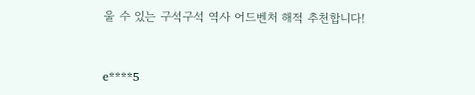울 수 있는 구석구석 역사 어드벤처 해적 추천합니다!



e****5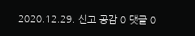2020.12.29. 신고 공감 0 댓글 0